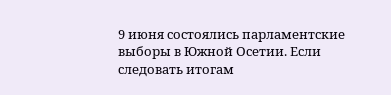9 июня состоялись парламентские выборы в Южной Осетии. Если следовать итогам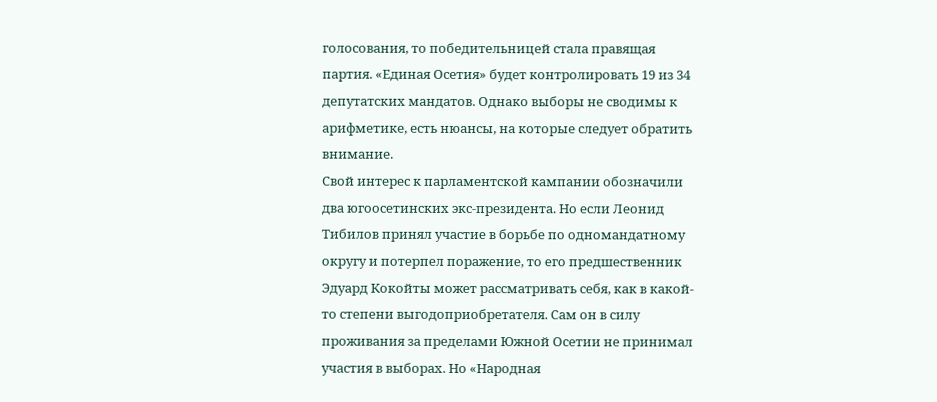голосования, то победительницей стала правящая партия. «Единая Осетия» будет контролировать 19 из 34 депутатских мандатов. Однако выборы не сводимы к арифметике, есть нюансы, на которые следует обратить внимание.
Свой интерес к парламентской кампании обозначили два югоосетинских экс-президента. Но если Леонид Тибилов принял участие в борьбе по одномандатному округу и потерпел поражение, то его предшественник Эдуард Кокойты может рассматривать себя, как в какой-то степени выгодоприобретателя. Сам он в силу проживания за пределами Южной Осетии не принимал участия в выборах. Но «Народная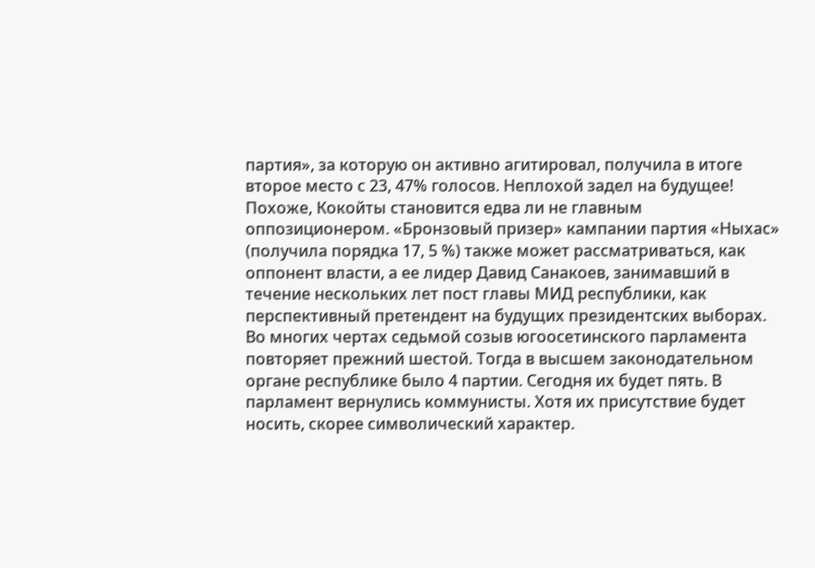партия», за которую он активно агитировал, получила в итоге второе место с 23, 47% голосов. Неплохой задел на будущее! Похоже, Кокойты становится едва ли не главным оппозиционером. «Бронзовый призер» кампании партия «Ныхас» (получила порядка 17, 5 %) также может рассматриваться, как оппонент власти, а ее лидер Давид Санакоев, занимавший в течение нескольких лет пост главы МИД республики, как перспективный претендент на будущих президентских выборах.
Во многих чертах седьмой созыв югоосетинского парламента повторяет прежний шестой. Тогда в высшем законодательном органе республике было 4 партии. Сегодня их будет пять. В парламент вернулись коммунисты. Хотя их присутствие будет носить, скорее символический характер.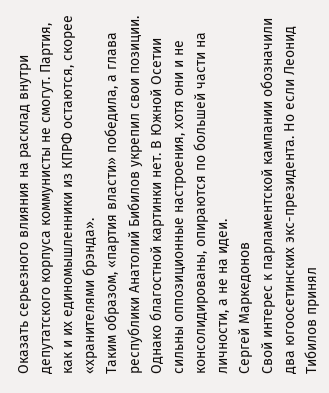Оказать серьезного влияния на расклад внутри депутатского корпуса коммунисты не смогут. Партия, как и их единомышленники из КПРФ остаются, скорее «хранителями брэнда».
Таким образом, «партия власти» победила, а глава республики Анатолий Бибилов укрепил свои позиции. Однако благостной картинки нет. В Южной Осетии сильны оппозиционные настроения, хотя они и не консолидированы, опираются по большей части на личности, а не на идеи.
Сергей Маркедонов
Свой интерес к парламентской кампании обозначили два югоосетинских экс-президента. Но если Леонид Тибилов принял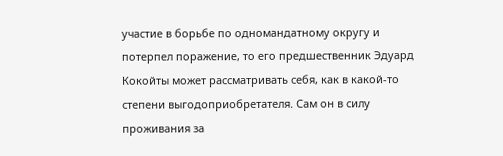участие в борьбе по одномандатному округу и потерпел поражение, то его предшественник Эдуард Кокойты может рассматривать себя, как в какой-то степени выгодоприобретателя. Сам он в силу проживания за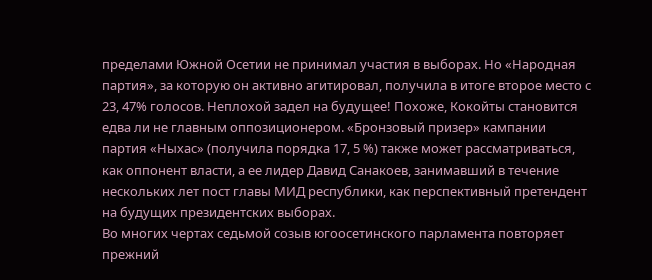пределами Южной Осетии не принимал участия в выборах. Но «Народная партия», за которую он активно агитировал, получила в итоге второе место с 23, 47% голосов. Неплохой задел на будущее! Похоже, Кокойты становится едва ли не главным оппозиционером. «Бронзовый призер» кампании партия «Ныхас» (получила порядка 17, 5 %) также может рассматриваться, как оппонент власти, а ее лидер Давид Санакоев, занимавший в течение нескольких лет пост главы МИД республики, как перспективный претендент на будущих президентских выборах.
Во многих чертах седьмой созыв югоосетинского парламента повторяет прежний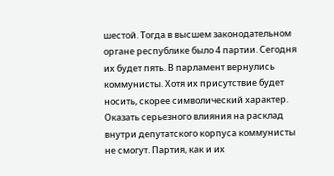шестой. Тогда в высшем законодательном органе республике было 4 партии. Сегодня их будет пять. В парламент вернулись коммунисты. Хотя их присутствие будет носить, скорее символический характер. Оказать серьезного влияния на расклад внутри депутатского корпуса коммунисты не смогут. Партия, как и их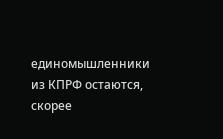единомышленники из КПРФ остаются, скорее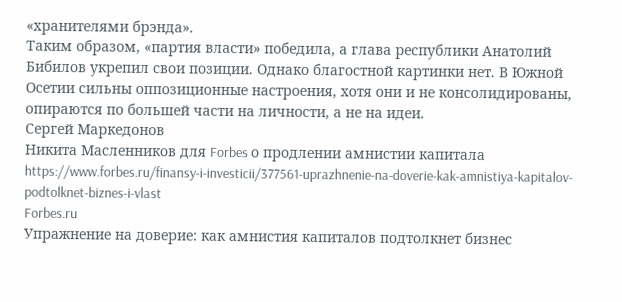«хранителями брэнда».
Таким образом, «партия власти» победила, а глава республики Анатолий Бибилов укрепил свои позиции. Однако благостной картинки нет. В Южной Осетии сильны оппозиционные настроения, хотя они и не консолидированы, опираются по большей части на личности, а не на идеи.
Сергей Маркедонов
Никита Масленников для Forbes о продлении амнистии капитала https://www.forbes.ru/finansy-i-investicii/377561-uprazhnenie-na-doverie-kak-amnistiya-kapitalov-podtolknet-biznes-i-vlast
Forbes.ru
Упражнение на доверие: как амнистия капиталов подтолкнет бизнес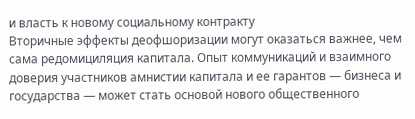и власть к новому социальному контракту
Вторичные эффекты деофшоризации могут оказаться важнее, чем сама редомициляция капитала. Опыт коммуникаций и взаимного доверия участников амнистии капитала и ее гарантов — бизнеса и государства — может стать основой нового общественного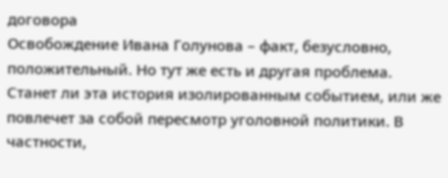договора
Освобождение Ивана Голунова – факт, безусловно, положительный. Но тут же есть и другая проблема. Станет ли эта история изолированным событием, или же повлечет за собой пересмотр уголовной политики. В частности,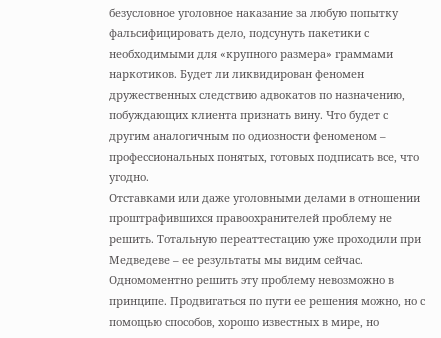безусловное уголовное наказание за любую попытку фальсифицировать дело, подсунуть пакетики с необходимыми для «крупного размера» граммами наркотиков. Будет ли ликвидирован феномен дружественных следствию адвокатов по назначению, побуждающих клиента признать вину. Что будет с другим аналогичным по одиозности феноменом – профессиональных понятых, готовых подписать все, что угодно.
Отставками или даже уголовными делами в отношении проштрафившихся правоохранителей проблему не решить. Тотальную переаттестацию уже проходили при Медведеве – ее результаты мы видим сейчас. Одномоментно решить эту проблему невозможно в принципе. Продвигаться по пути ее решения можно, но с помощью способов, хорошо известных в мире, но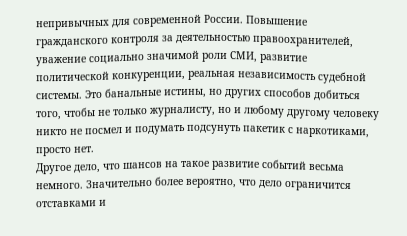непривычных для современной России. Повышение гражданского контроля за деятельностью правоохранителей, уважение социально значимой роли СМИ, развитие политической конкуренции, реальная независимость судебной системы. Это банальные истины, но других способов добиться того, чтобы не только журналисту, но и любому другому человеку никто не посмел и подумать подсунуть пакетик с наркотиками, просто нет.
Другое дело, что шансов на такое развитие событий весьма немного. Значительно более вероятно, что дело ограничится отставками и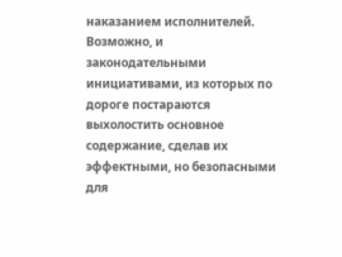наказанием исполнителей. Возможно, и законодательными инициативами, из которых по дороге постараются выхолостить основное содержание, сделав их эффектными, но безопасными для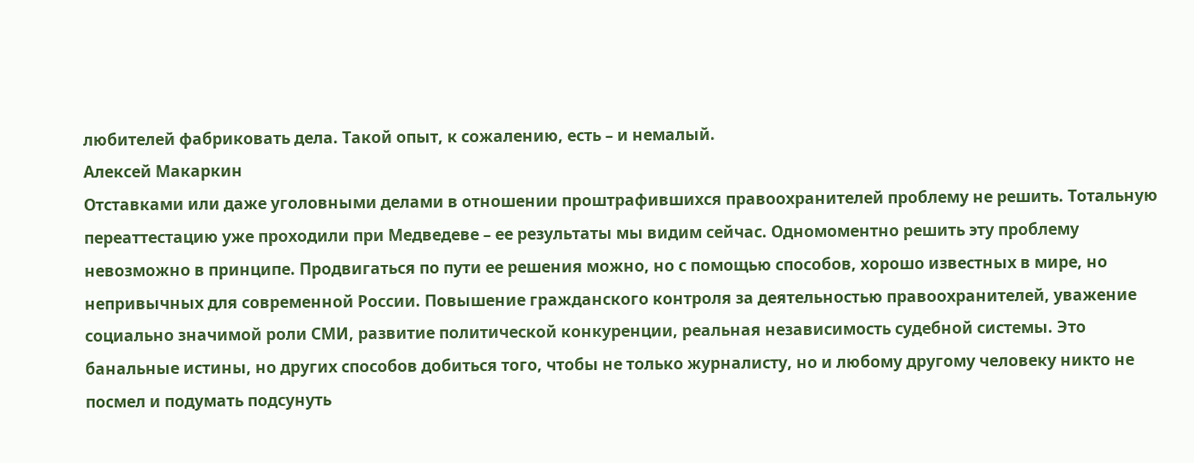любителей фабриковать дела. Такой опыт, к сожалению, есть – и немалый.
Алексей Макаркин
Отставками или даже уголовными делами в отношении проштрафившихся правоохранителей проблему не решить. Тотальную переаттестацию уже проходили при Медведеве – ее результаты мы видим сейчас. Одномоментно решить эту проблему невозможно в принципе. Продвигаться по пути ее решения можно, но с помощью способов, хорошо известных в мире, но непривычных для современной России. Повышение гражданского контроля за деятельностью правоохранителей, уважение социально значимой роли СМИ, развитие политической конкуренции, реальная независимость судебной системы. Это банальные истины, но других способов добиться того, чтобы не только журналисту, но и любому другому человеку никто не посмел и подумать подсунуть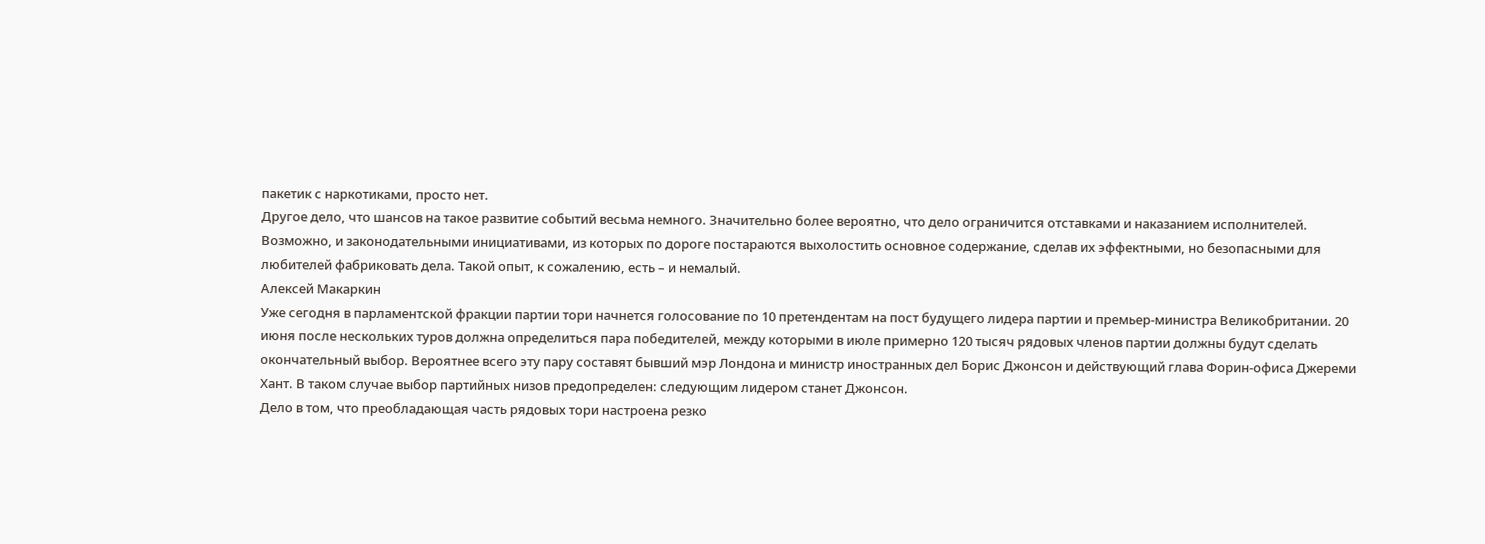пакетик с наркотиками, просто нет.
Другое дело, что шансов на такое развитие событий весьма немного. Значительно более вероятно, что дело ограничится отставками и наказанием исполнителей. Возможно, и законодательными инициативами, из которых по дороге постараются выхолостить основное содержание, сделав их эффектными, но безопасными для любителей фабриковать дела. Такой опыт, к сожалению, есть – и немалый.
Алексей Макаркин
Уже сегодня в парламентской фракции партии тори начнется голосование по 10 претендентам на пост будущего лидера партии и премьер-министра Великобритании. 20 июня после нескольких туров должна определиться пара победителей, между которыми в июле примерно 120 тысяч рядовых членов партии должны будут сделать окончательный выбор. Вероятнее всего эту пару составят бывший мэр Лондона и министр иностранных дел Борис Джонсон и действующий глава Форин-офиса Джереми Хант. В таком случае выбор партийных низов предопределен: следующим лидером станет Джонсон.
Дело в том, что преобладающая часть рядовых тори настроена резко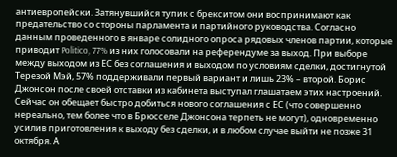антиевропейски. Затянувшийся тупик с брекситом они воспринимают как предательство со стороны парламента и партийного руководства. Согласно данным проведенного в январе солидного опроса рядовых членов партии, которые приводит Politico, 77% из них голосовали на референдуме за выход. При выборе между выходом из ЕС без соглашения и выходом по условиям сделки, достигнутой Терезой Мэй, 57% поддерживали первый вариант и лишь 23% – второй. Борис Джонсон после своей отставки из кабинета выступал глашатаем этих настроений. Сейчас он обещает быстро добиться нового соглашения с ЕС (что совершенно нереально, тем более что в Брюсселе Джонсона терпеть не могут), одновременно усилив приготовления к выходу без сделки, и в любом случае выйти не позже 31 октября. А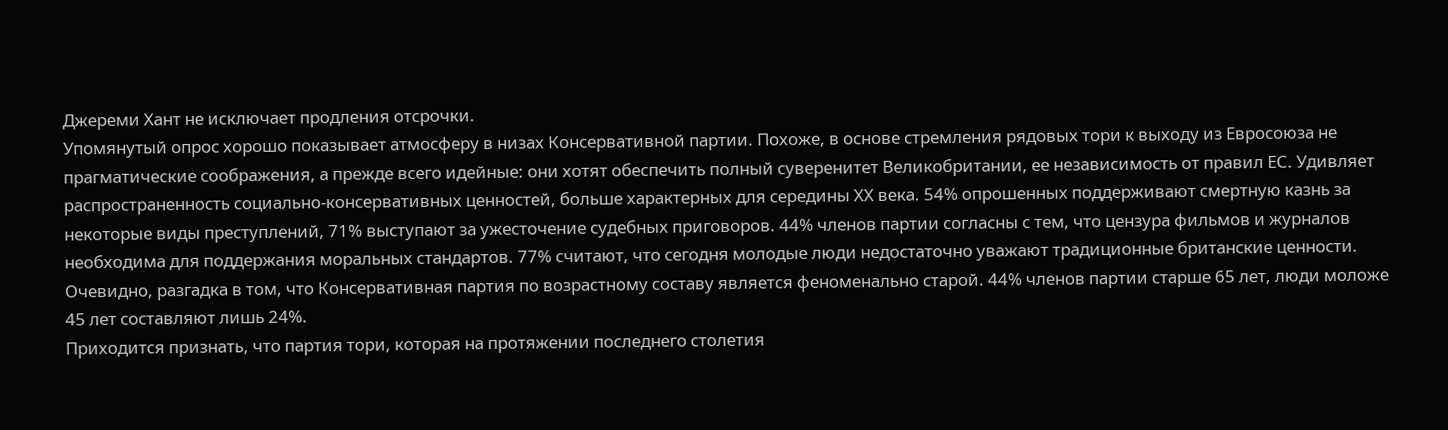Джереми Хант не исключает продления отсрочки.
Упомянутый опрос хорошо показывает атмосферу в низах Консервативной партии. Похоже, в основе стремления рядовых тори к выходу из Евросоюза не прагматические соображения, а прежде всего идейные: они хотят обеспечить полный суверенитет Великобритании, ее независимость от правил ЕС. Удивляет распространенность социально-консервативных ценностей, больше характерных для середины ХХ века. 54% опрошенных поддерживают смертную казнь за некоторые виды преступлений, 71% выступают за ужесточение судебных приговоров. 44% членов партии согласны с тем, что цензура фильмов и журналов необходима для поддержания моральных стандартов. 77% считают, что сегодня молодые люди недостаточно уважают традиционные британские ценности. Очевидно, разгадка в том, что Консервативная партия по возрастному составу является феноменально старой. 44% членов партии старше 65 лет, люди моложе 45 лет составляют лишь 24%.
Приходится признать, что партия тори, которая на протяжении последнего столетия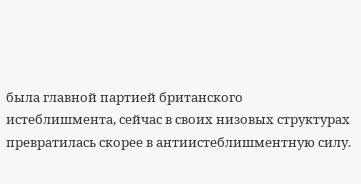была главной партией британского истеблишмента, сейчас в своих низовых структурах превратилась скорее в антиистеблишментную силу.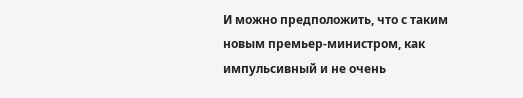И можно предположить, что с таким новым премьер-министром, как импульсивный и не очень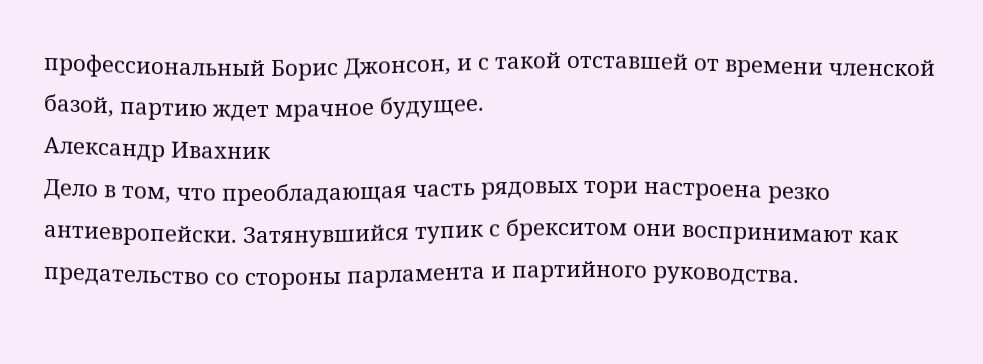профессиональный Борис Джонсон, и с такой отставшей от времени членской базой, партию ждет мрачное будущее.
Александр Ивахник
Дело в том, что преобладающая часть рядовых тори настроена резко антиевропейски. Затянувшийся тупик с брекситом они воспринимают как предательство со стороны парламента и партийного руководства.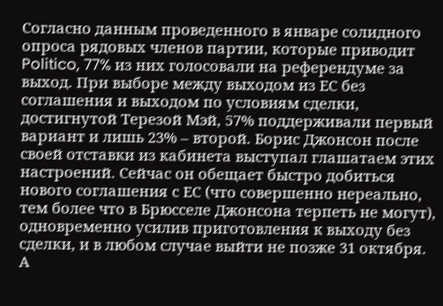Согласно данным проведенного в январе солидного опроса рядовых членов партии, которые приводит Politico, 77% из них голосовали на референдуме за выход. При выборе между выходом из ЕС без соглашения и выходом по условиям сделки, достигнутой Терезой Мэй, 57% поддерживали первый вариант и лишь 23% – второй. Борис Джонсон после своей отставки из кабинета выступал глашатаем этих настроений. Сейчас он обещает быстро добиться нового соглашения с ЕС (что совершенно нереально, тем более что в Брюсселе Джонсона терпеть не могут), одновременно усилив приготовления к выходу без сделки, и в любом случае выйти не позже 31 октября. А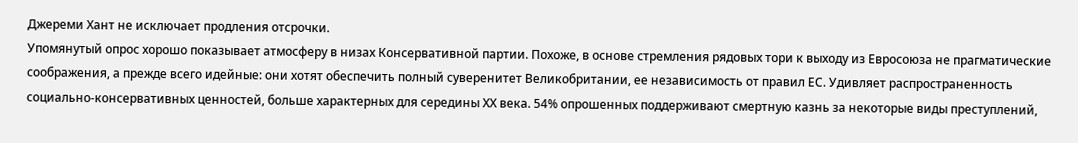Джереми Хант не исключает продления отсрочки.
Упомянутый опрос хорошо показывает атмосферу в низах Консервативной партии. Похоже, в основе стремления рядовых тори к выходу из Евросоюза не прагматические соображения, а прежде всего идейные: они хотят обеспечить полный суверенитет Великобритании, ее независимость от правил ЕС. Удивляет распространенность социально-консервативных ценностей, больше характерных для середины ХХ века. 54% опрошенных поддерживают смертную казнь за некоторые виды преступлений,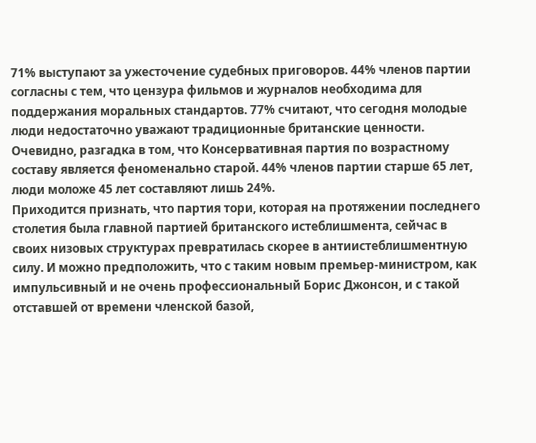71% выступают за ужесточение судебных приговоров. 44% членов партии согласны с тем, что цензура фильмов и журналов необходима для поддержания моральных стандартов. 77% считают, что сегодня молодые люди недостаточно уважают традиционные британские ценности. Очевидно, разгадка в том, что Консервативная партия по возрастному составу является феноменально старой. 44% членов партии старше 65 лет, люди моложе 45 лет составляют лишь 24%.
Приходится признать, что партия тори, которая на протяжении последнего столетия была главной партией британского истеблишмента, сейчас в своих низовых структурах превратилась скорее в антиистеблишментную силу. И можно предположить, что с таким новым премьер-министром, как импульсивный и не очень профессиональный Борис Джонсон, и с такой отставшей от времени членской базой,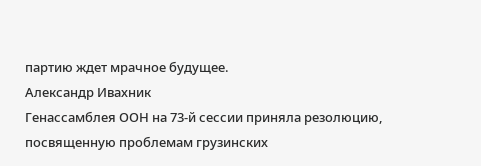партию ждет мрачное будущее.
Александр Ивахник
Генассамблея ООН на 73-й сессии приняла резолюцию, посвященную проблемам грузинских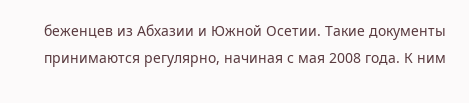беженцев из Абхазии и Южной Осетии. Такие документы принимаются регулярно, начиная с мая 2008 года. К ним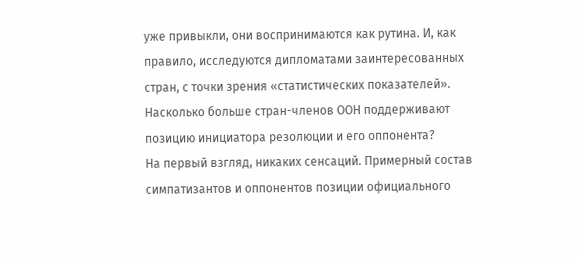уже привыкли, они воспринимаются как рутина. И, как правило, исследуются дипломатами заинтересованных стран, с точки зрения «статистических показателей». Насколько больше стран-членов ООН поддерживают позицию инициатора резолюции и его оппонента?
На первый взгляд, никаких сенсаций. Примерный состав симпатизантов и оппонентов позиции официального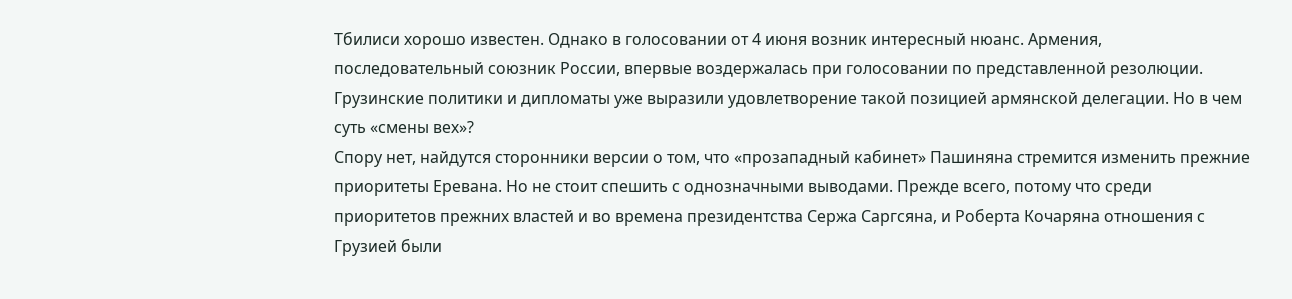Тбилиси хорошо известен. Однако в голосовании от 4 июня возник интересный нюанс. Армения, последовательный союзник России, впервые воздержалась при голосовании по представленной резолюции. Грузинские политики и дипломаты уже выразили удовлетворение такой позицией армянской делегации. Но в чем суть «смены вех»?
Спору нет, найдутся сторонники версии о том, что «прозападный кабинет» Пашиняна стремится изменить прежние приоритеты Еревана. Но не стоит спешить с однозначными выводами. Прежде всего, потому что среди приоритетов прежних властей и во времена президентства Сержа Саргсяна, и Роберта Кочаряна отношения с Грузией были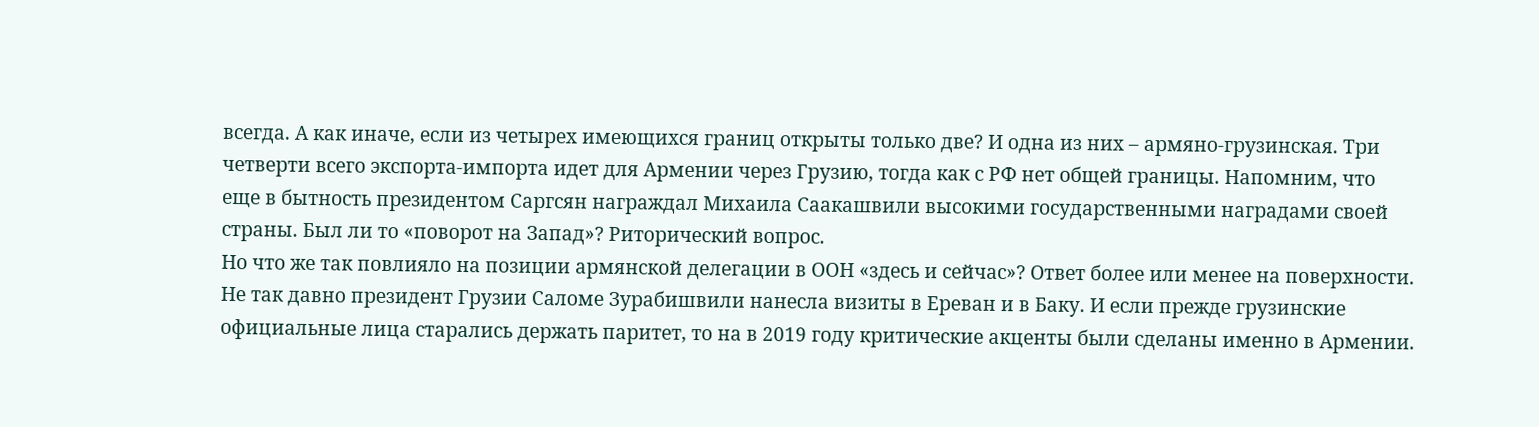всегда. А как иначе, если из четырех имеющихся границ открыты только две? И одна из них – армяно-грузинская. Три четверти всего экспорта-импорта идет для Армении через Грузию, тогда как с РФ нет общей границы. Напомним, что еще в бытность президентом Саргсян награждал Михаила Саакашвили высокими государственными наградами своей страны. Был ли то «поворот на Запад»? Риторический вопрос.
Но что же так повлияло на позиции армянской делегации в ООН «здесь и сейчас»? Ответ более или менее на поверхности. Не так давно президент Грузии Саломе Зурабишвили нанесла визиты в Ереван и в Баку. И если прежде грузинские официальные лица старались держать паритет, то на в 2019 году критические акценты были сделаны именно в Армении.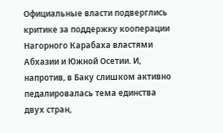Официальные власти подверглись критике за поддержку кооперации Нагорного Карабаха властями Абхазии и Южной Осетии. И, напротив, в Баку слишком активно педалировалась тема единства двух стран,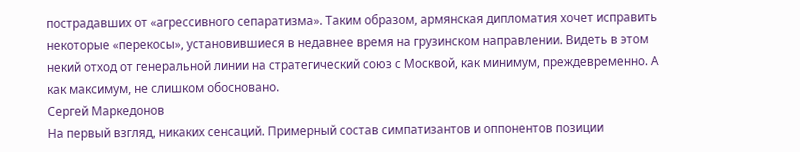пострадавших от «агрессивного сепаратизма». Таким образом, армянская дипломатия хочет исправить некоторые «перекосы», установившиеся в недавнее время на грузинском направлении. Видеть в этом некий отход от генеральной линии на стратегический союз с Москвой, как минимум, преждевременно. А как максимум, не слишком обосновано.
Сергей Маркедонов
На первый взгляд, никаких сенсаций. Примерный состав симпатизантов и оппонентов позиции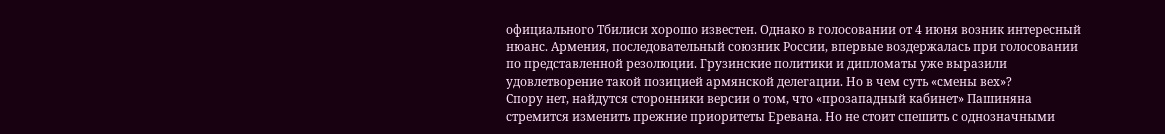официального Тбилиси хорошо известен. Однако в голосовании от 4 июня возник интересный нюанс. Армения, последовательный союзник России, впервые воздержалась при голосовании по представленной резолюции. Грузинские политики и дипломаты уже выразили удовлетворение такой позицией армянской делегации. Но в чем суть «смены вех»?
Спору нет, найдутся сторонники версии о том, что «прозападный кабинет» Пашиняна стремится изменить прежние приоритеты Еревана. Но не стоит спешить с однозначными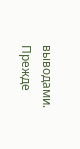выводами. Прежде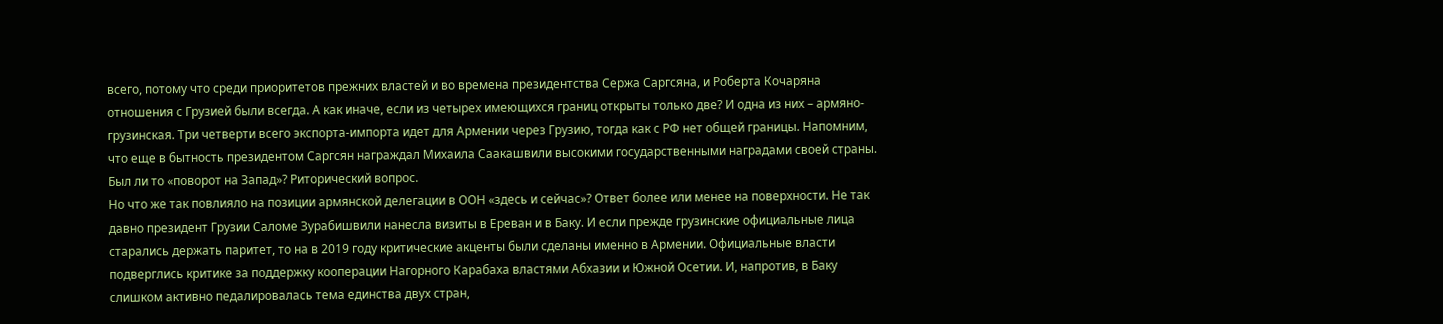всего, потому что среди приоритетов прежних властей и во времена президентства Сержа Саргсяна, и Роберта Кочаряна отношения с Грузией были всегда. А как иначе, если из четырех имеющихся границ открыты только две? И одна из них – армяно-грузинская. Три четверти всего экспорта-импорта идет для Армении через Грузию, тогда как с РФ нет общей границы. Напомним, что еще в бытность президентом Саргсян награждал Михаила Саакашвили высокими государственными наградами своей страны. Был ли то «поворот на Запад»? Риторический вопрос.
Но что же так повлияло на позиции армянской делегации в ООН «здесь и сейчас»? Ответ более или менее на поверхности. Не так давно президент Грузии Саломе Зурабишвили нанесла визиты в Ереван и в Баку. И если прежде грузинские официальные лица старались держать паритет, то на в 2019 году критические акценты были сделаны именно в Армении. Официальные власти подверглись критике за поддержку кооперации Нагорного Карабаха властями Абхазии и Южной Осетии. И, напротив, в Баку слишком активно педалировалась тема единства двух стран,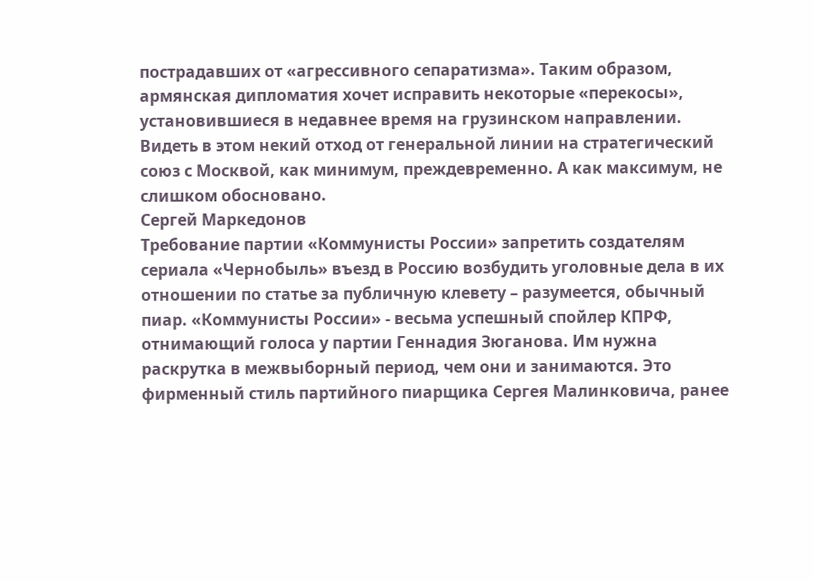пострадавших от «агрессивного сепаратизма». Таким образом, армянская дипломатия хочет исправить некоторые «перекосы», установившиеся в недавнее время на грузинском направлении. Видеть в этом некий отход от генеральной линии на стратегический союз с Москвой, как минимум, преждевременно. А как максимум, не слишком обосновано.
Сергей Маркедонов
Требование партии «Коммунисты России» запретить создателям сериала «Чернобыль» въезд в Россию возбудить уголовные дела в их отношении по статье за публичную клевету – разумеется, обычный пиар. «Коммунисты России» - весьма успешный спойлер КПРФ, отнимающий голоса у партии Геннадия Зюганова. Им нужна раскрутка в межвыборный период, чем они и занимаются. Это фирменный стиль партийного пиарщика Сергея Малинковича, ранее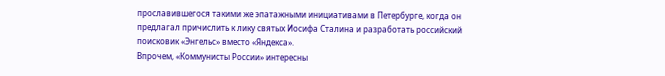прославившегося такими же эпатажными инициативами в Петербурге, когда он предлагал причислить к лику святых Иосифа Сталина и разработать российский поисковик «Энгельс» вместо «Яндекса».
Впрочем, «Коммунисты России» интересны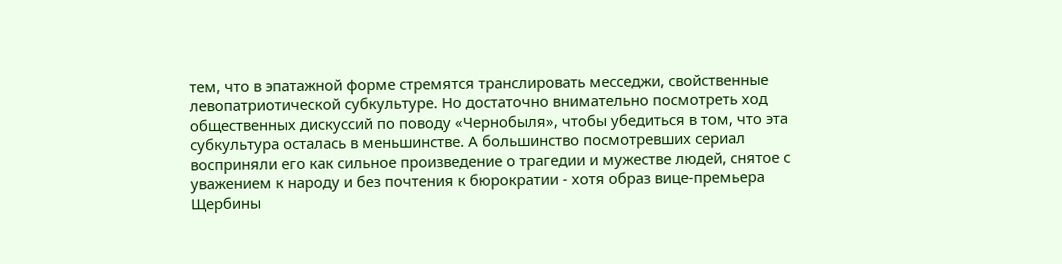тем, что в эпатажной форме стремятся транслировать месседжи, свойственные левопатриотической субкультуре. Но достаточно внимательно посмотреть ход общественных дискуссий по поводу «Чернобыля», чтобы убедиться в том, что эта субкультура осталась в меньшинстве. А большинство посмотревших сериал восприняли его как сильное произведение о трагедии и мужестве людей, снятое с уважением к народу и без почтения к бюрократии - хотя образ вице-премьера Щербины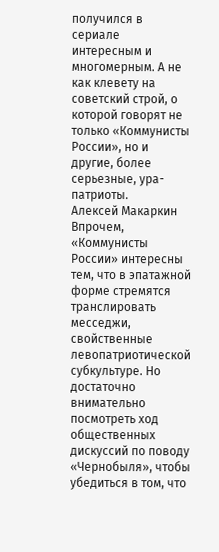получился в сериале интересным и многомерным. А не как клевету на советский строй, о которой говорят не только «Коммунисты России», но и другие, более серьезные, ура-патриоты.
Алексей Макаркин
Впрочем, «Коммунисты России» интересны тем, что в эпатажной форме стремятся транслировать месседжи, свойственные левопатриотической субкультуре. Но достаточно внимательно посмотреть ход общественных дискуссий по поводу «Чернобыля», чтобы убедиться в том, что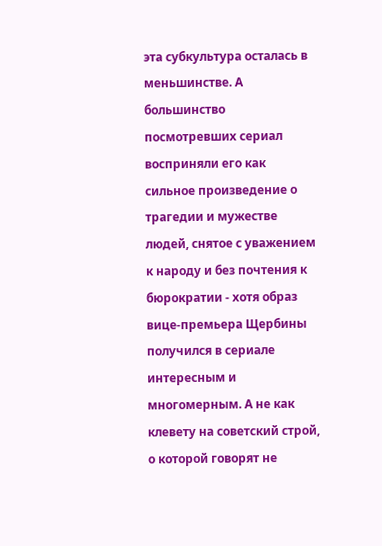эта субкультура осталась в меньшинстве. А большинство посмотревших сериал восприняли его как сильное произведение о трагедии и мужестве людей, снятое с уважением к народу и без почтения к бюрократии - хотя образ вице-премьера Щербины получился в сериале интересным и многомерным. А не как клевету на советский строй, о которой говорят не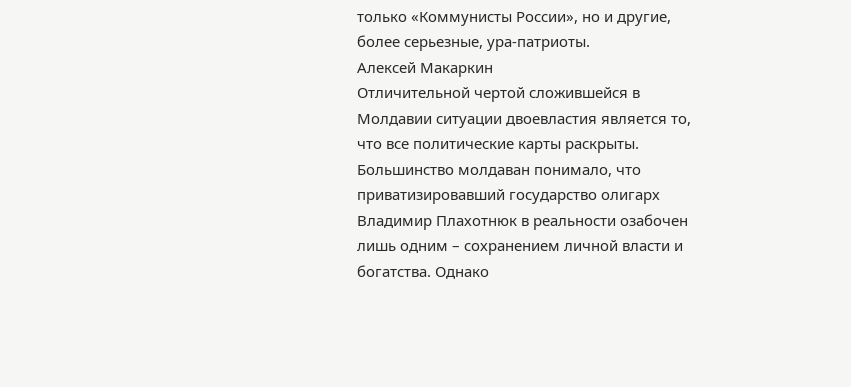только «Коммунисты России», но и другие, более серьезные, ура-патриоты.
Алексей Макаркин
Отличительной чертой сложившейся в Молдавии ситуации двоевластия является то, что все политические карты раскрыты. Большинство молдаван понимало, что приватизировавший государство олигарх Владимир Плахотнюк в реальности озабочен лишь одним – сохранением личной власти и богатства. Однако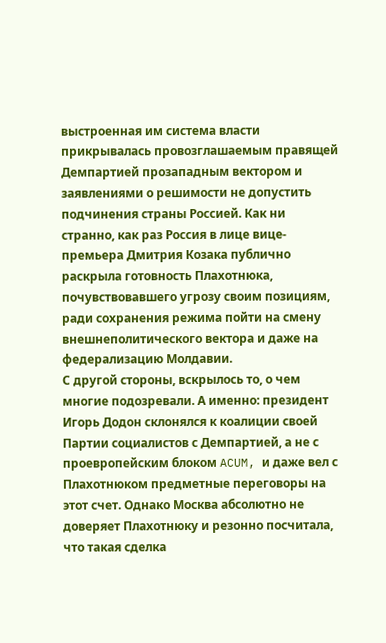выстроенная им система власти прикрывалась провозглашаемым правящей Демпартией прозападным вектором и заявлениями о решимости не допустить подчинения страны Россией. Как ни странно, как раз Россия в лице вице-премьера Дмитрия Козака публично раскрыла готовность Плахотнюка, почувствовавшего угрозу своим позициям, ради сохранения режима пойти на смену внешнеполитического вектора и даже на федерализацию Молдавии.
С другой стороны, вскрылось то, о чем многие подозревали. А именно: президент Игорь Додон склонялся к коалиции своей Партии социалистов с Демпартией, а не с проевропейским блоком ACUM, и даже вел с Плахотнюком предметные переговоры на этот счет. Однако Москва абсолютно не доверяет Плахотнюку и резонно посчитала, что такая сделка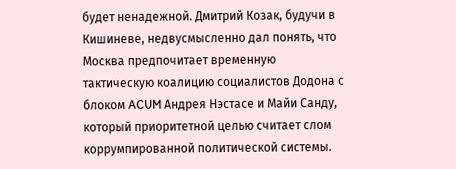будет ненадежной. Дмитрий Козак, будучи в Кишиневе, недвусмысленно дал понять, что Москва предпочитает временную тактическую коалицию социалистов Додона с блоком ACUM Андрея Нэстасе и Майи Санду, который приоритетной целью считает слом коррумпированной политической системы.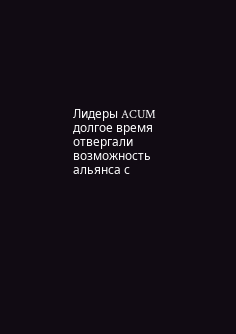Лидеры ACUM долгое время отвергали возможность альянса с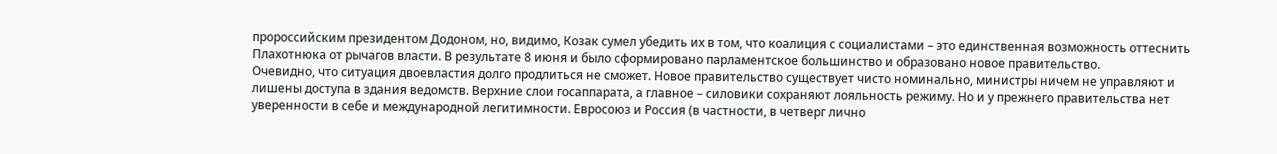пророссийским президентом Додоном, но, видимо, Козак сумел убедить их в том, что коалиция с социалистами – это единственная возможность оттеснить Плахотнюка от рычагов власти. В результате 8 июня и было сформировано парламентское большинство и образовано новое правительство.
Очевидно, что ситуация двоевластия долго продлиться не сможет. Новое правительство существует чисто номинально, министры ничем не управляют и лишены доступа в здания ведомств. Верхние слои госаппарата, а главное – силовики сохраняют лояльность режиму. Но и у прежнего правительства нет уверенности в себе и международной легитимности. Евросоюз и Россия (в частности, в четверг лично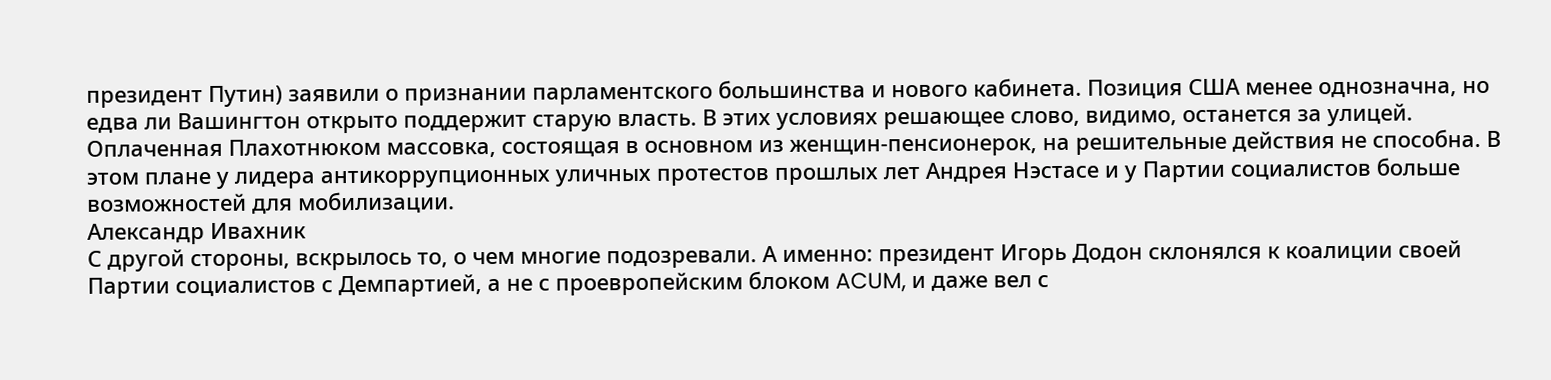президент Путин) заявили о признании парламентского большинства и нового кабинета. Позиция США менее однозначна, но едва ли Вашингтон открыто поддержит старую власть. В этих условиях решающее слово, видимо, останется за улицей. Оплаченная Плахотнюком массовка, состоящая в основном из женщин-пенсионерок, на решительные действия не способна. В этом плане у лидера антикоррупционных уличных протестов прошлых лет Андрея Нэстасе и у Партии социалистов больше возможностей для мобилизации.
Александр Ивахник
С другой стороны, вскрылось то, о чем многие подозревали. А именно: президент Игорь Додон склонялся к коалиции своей Партии социалистов с Демпартией, а не с проевропейским блоком ACUM, и даже вел с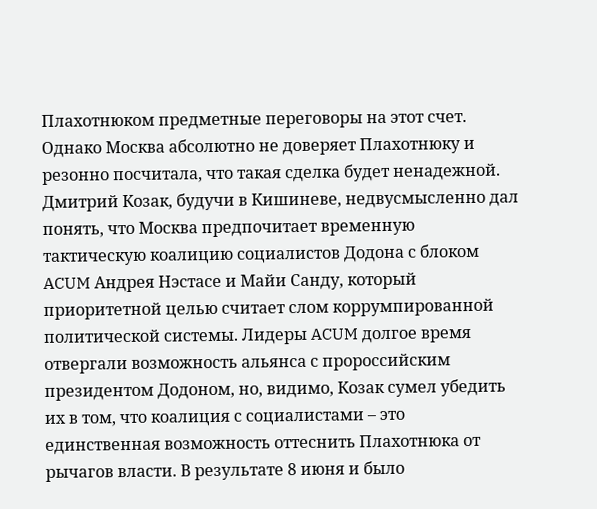Плахотнюком предметные переговоры на этот счет. Однако Москва абсолютно не доверяет Плахотнюку и резонно посчитала, что такая сделка будет ненадежной. Дмитрий Козак, будучи в Кишиневе, недвусмысленно дал понять, что Москва предпочитает временную тактическую коалицию социалистов Додона с блоком ACUM Андрея Нэстасе и Майи Санду, который приоритетной целью считает слом коррумпированной политической системы. Лидеры ACUM долгое время отвергали возможность альянса с пророссийским президентом Додоном, но, видимо, Козак сумел убедить их в том, что коалиция с социалистами – это единственная возможность оттеснить Плахотнюка от рычагов власти. В результате 8 июня и было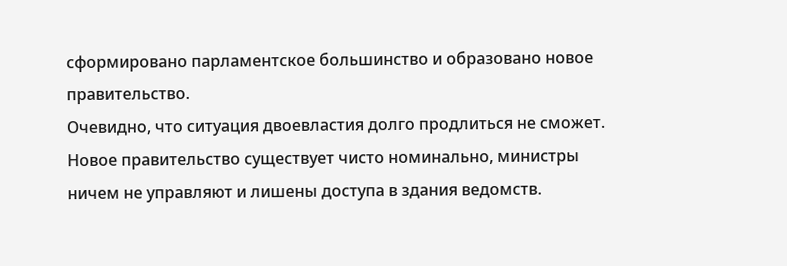сформировано парламентское большинство и образовано новое правительство.
Очевидно, что ситуация двоевластия долго продлиться не сможет. Новое правительство существует чисто номинально, министры ничем не управляют и лишены доступа в здания ведомств.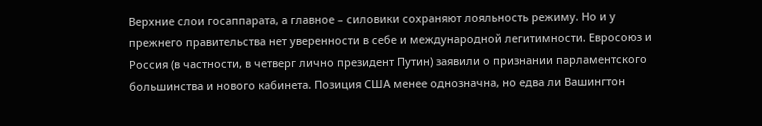Верхние слои госаппарата, а главное – силовики сохраняют лояльность режиму. Но и у прежнего правительства нет уверенности в себе и международной легитимности. Евросоюз и Россия (в частности, в четверг лично президент Путин) заявили о признании парламентского большинства и нового кабинета. Позиция США менее однозначна, но едва ли Вашингтон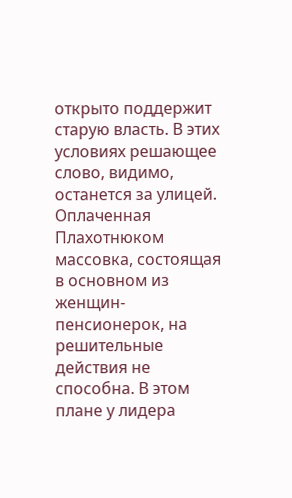открыто поддержит старую власть. В этих условиях решающее слово, видимо, останется за улицей. Оплаченная Плахотнюком массовка, состоящая в основном из женщин-пенсионерок, на решительные действия не способна. В этом плане у лидера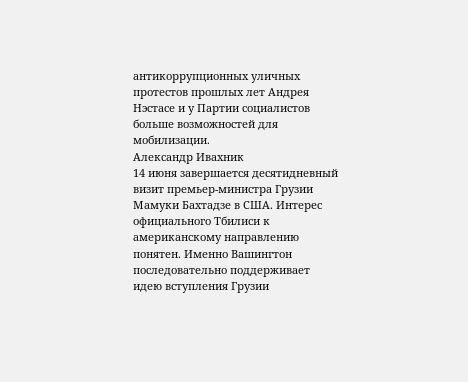антикоррупционных уличных протестов прошлых лет Андрея Нэстасе и у Партии социалистов больше возможностей для мобилизации.
Александр Ивахник
14 июня завершается десятидневный визит премьер-министра Грузии Мамуки Бахтадзе в США. Интерес официального Тбилиси к американскому направлению понятен. Именно Вашингтон последовательно поддерживает идею вступления Грузии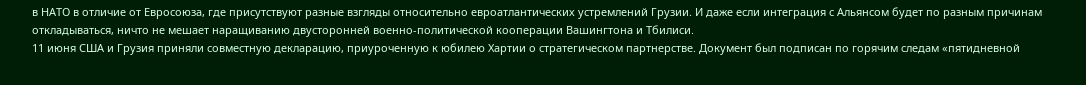в НАТО в отличие от Евросоюза, где присутствуют разные взгляды относительно евроатлантических устремлений Грузии. И даже если интеграция с Альянсом будет по разным причинам откладываться, ничто не мешает наращиванию двусторонней военно-политической кооперации Вашингтона и Тбилиси.
11 июня США и Грузия приняли совместную декларацию, приуроченную к юбилею Хартии о стратегическом партнерстве. Документ был подписан по горячим следам «пятидневной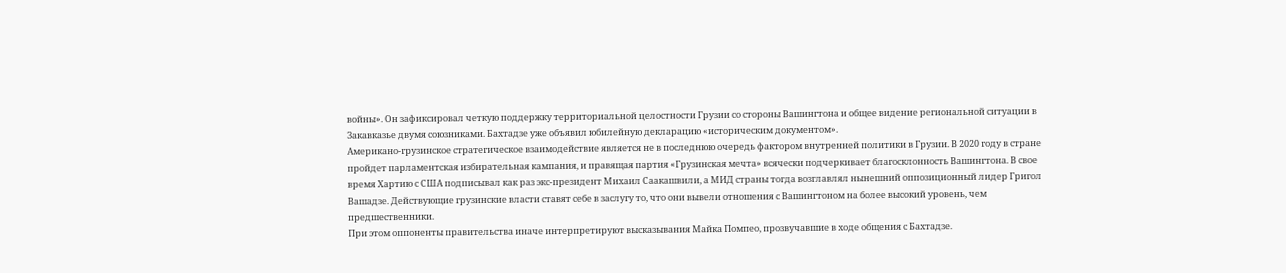войны». Он зафиксировал четкую поддержку территориальной целостности Грузии со стороны Вашингтона и общее видение региональной ситуации в Закавказье двумя союзниками. Бахтадзе уже объявил юбилейную декларацию «историческим документом».
Американо-грузинское стратегическое взаимодействие является не в последнюю очередь фактором внутренней политики в Грузии. В 2020 году в стране пройдет парламентская избирательная кампания, и правящая партия «Грузинская мечта» всячески подчеркивает благосклонность Вашингтона. В свое время Хартию с США подписывал как раз экс-президент Михаил Саакашвили, а МИД страны тогда возглавлял нынешний оппозиционный лидер Григол Вашадзе. Действующие грузинские власти ставят себе в заслугу то, что они вывели отношения с Вашингтоном на более высокий уровень, чем предшественники.
При этом оппоненты правительства иначе интерпретируют высказывания Майка Помпео, прозвучавшие в ходе общения с Бахтадзе.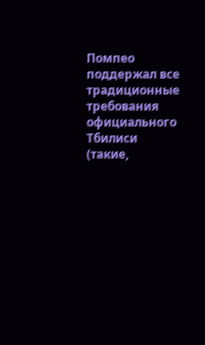Помпео поддержал все традиционные требования официального Тбилиси (такие,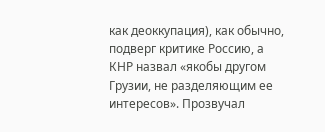как деоккупация), как обычно, подверг критике Россию, а КНР назвал «якобы другом Грузии, не разделяющим ее интересов». Прозвучал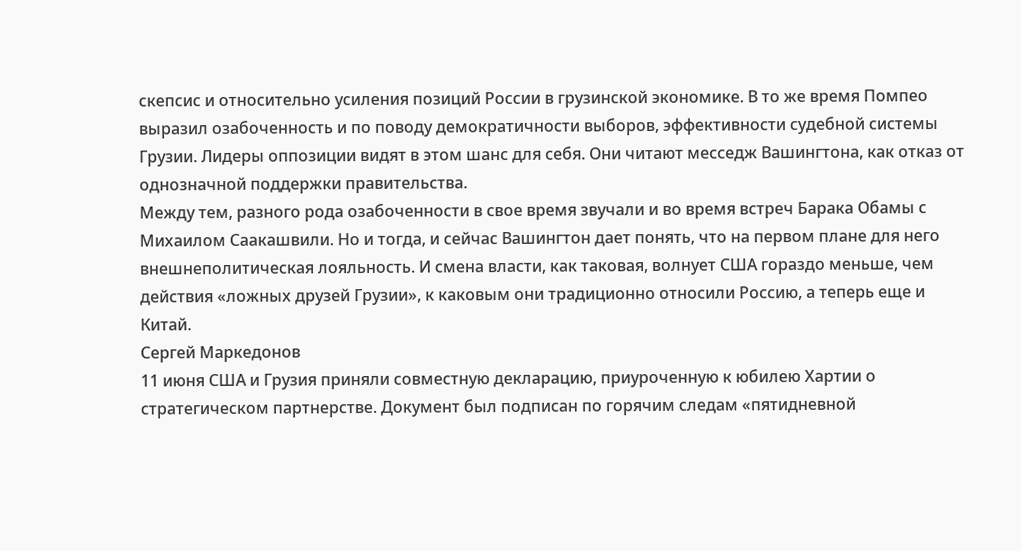скепсис и относительно усиления позиций России в грузинской экономике. В то же время Помпео выразил озабоченность и по поводу демократичности выборов, эффективности судебной системы Грузии. Лидеры оппозиции видят в этом шанс для себя. Они читают месседж Вашингтона, как отказ от однозначной поддержки правительства.
Между тем, разного рода озабоченности в свое время звучали и во время встреч Барака Обамы с Михаилом Саакашвили. Но и тогда, и сейчас Вашингтон дает понять, что на первом плане для него внешнеполитическая лояльность. И смена власти, как таковая, волнует США гораздо меньше, чем действия «ложных друзей Грузии», к каковым они традиционно относили Россию, а теперь еще и Китай.
Сергей Маркедонов
11 июня США и Грузия приняли совместную декларацию, приуроченную к юбилею Хартии о стратегическом партнерстве. Документ был подписан по горячим следам «пятидневной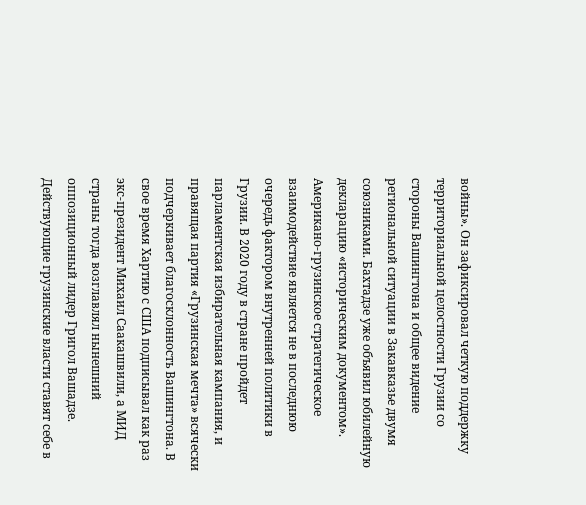войны». Он зафиксировал четкую поддержку территориальной целостности Грузии со стороны Вашингтона и общее видение региональной ситуации в Закавказье двумя союзниками. Бахтадзе уже объявил юбилейную декларацию «историческим документом».
Американо-грузинское стратегическое взаимодействие является не в последнюю очередь фактором внутренней политики в Грузии. В 2020 году в стране пройдет парламентская избирательная кампания, и правящая партия «Грузинская мечта» всячески подчеркивает благосклонность Вашингтона. В свое время Хартию с США подписывал как раз экс-президент Михаил Саакашвили, а МИД страны тогда возглавлял нынешний оппозиционный лидер Григол Вашадзе. Действующие грузинские власти ставят себе в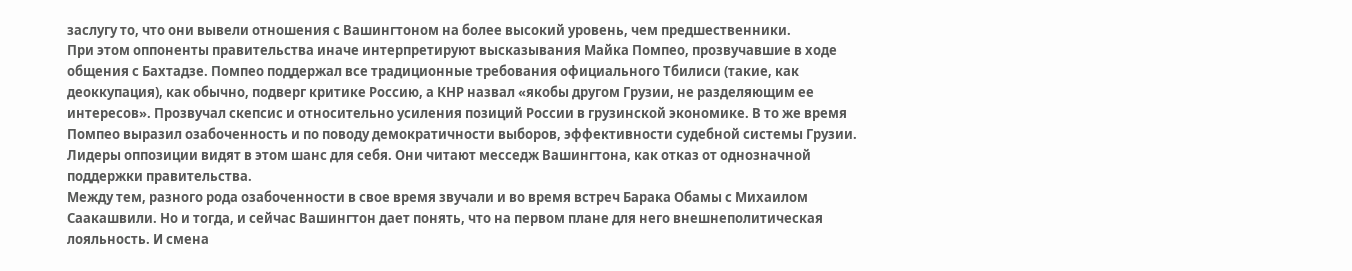заслугу то, что они вывели отношения с Вашингтоном на более высокий уровень, чем предшественники.
При этом оппоненты правительства иначе интерпретируют высказывания Майка Помпео, прозвучавшие в ходе общения с Бахтадзе. Помпео поддержал все традиционные требования официального Тбилиси (такие, как деоккупация), как обычно, подверг критике Россию, а КНР назвал «якобы другом Грузии, не разделяющим ее интересов». Прозвучал скепсис и относительно усиления позиций России в грузинской экономике. В то же время Помпео выразил озабоченность и по поводу демократичности выборов, эффективности судебной системы Грузии. Лидеры оппозиции видят в этом шанс для себя. Они читают месседж Вашингтона, как отказ от однозначной поддержки правительства.
Между тем, разного рода озабоченности в свое время звучали и во время встреч Барака Обамы с Михаилом Саакашвили. Но и тогда, и сейчас Вашингтон дает понять, что на первом плане для него внешнеполитическая лояльность. И смена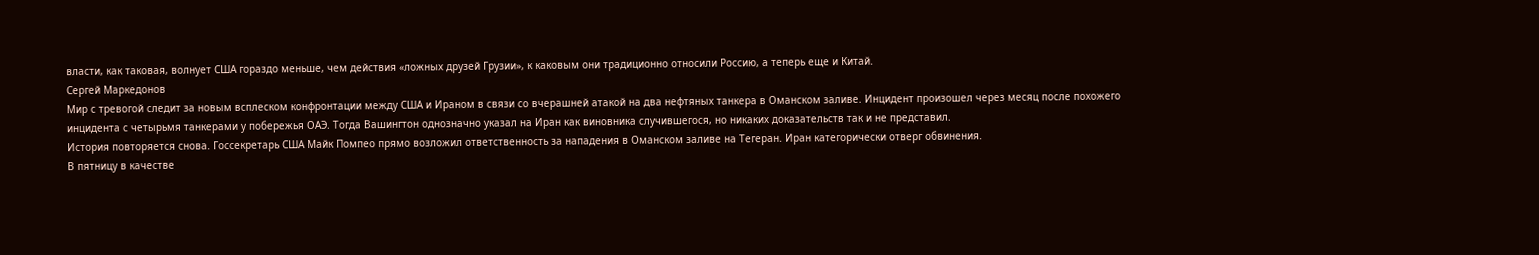власти, как таковая, волнует США гораздо меньше, чем действия «ложных друзей Грузии», к каковым они традиционно относили Россию, а теперь еще и Китай.
Сергей Маркедонов
Мир с тревогой следит за новым всплеском конфронтации между США и Ираном в связи со вчерашней атакой на два нефтяных танкера в Оманском заливе. Инцидент произошел через месяц после похожего инцидента с четырьмя танкерами у побережья ОАЭ. Тогда Вашингтон однозначно указал на Иран как виновника случившегося, но никаких доказательств так и не представил.
История повторяется снова. Госсекретарь США Майк Помпео прямо возложил ответственность за нападения в Оманском заливе на Тегеран. Иран категорически отверг обвинения.
В пятницу в качестве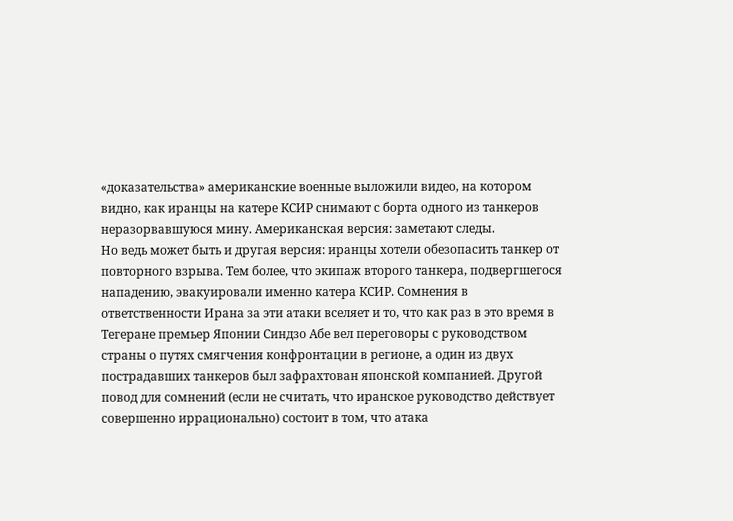«доказательства» американские военные выложили видео, на котором видно, как иранцы на катере КСИР снимают с борта одного из танкеров неразорвавшуюся мину. Американская версия: заметают следы.
Но ведь может быть и другая версия: иранцы хотели обезопасить танкер от повторного взрыва. Тем более, что экипаж второго танкера, подвергшегося нападению, эвакуировали именно катера КСИР. Сомнения в ответственности Ирана за эти атаки вселяет и то, что как раз в это время в Тегеране премьер Японии Синдзо Абе вел переговоры с руководством страны о путях смягчения конфронтации в регионе, а один из двух пострадавших танкеров был зафрахтован японской компанией. Другой повод для сомнений (если не считать, что иранское руководство действует совершенно иррационально) состоит в том, что атака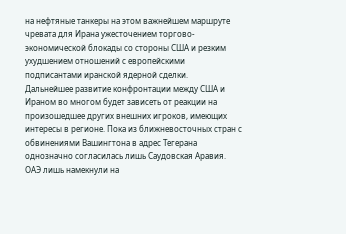на нефтяные танкеры на этом важнейшем маршруте чревата для Ирана ужесточением торгово-экономической блокады со стороны США и резким ухудшением отношений с европейскими подписантами иранской ядерной сделки.
Дальнейшее развитие конфронтации между США и Ираном во многом будет зависеть от реакции на произошедшее других внешних игроков, имеющих интересы в регионе. Пока из ближневосточных стран с обвинениями Вашингтона в адрес Тегерана однозначно согласилась лишь Саудовская Аравия. ОАЭ лишь намекнули на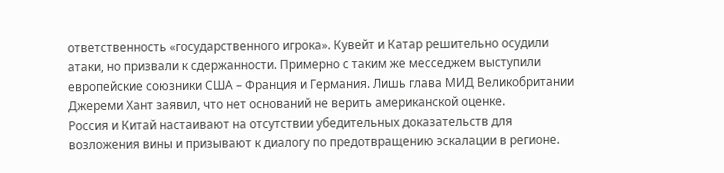ответственность «государственного игрока». Кувейт и Катар решительно осудили атаки, но призвали к сдержанности. Примерно с таким же месседжем выступили европейские союзники США – Франция и Германия. Лишь глава МИД Великобритании Джереми Хант заявил, что нет оснований не верить американской оценке.
Россия и Китай настаивают на отсутствии убедительных доказательств для возложения вины и призывают к диалогу по предотвращению эскалации в регионе.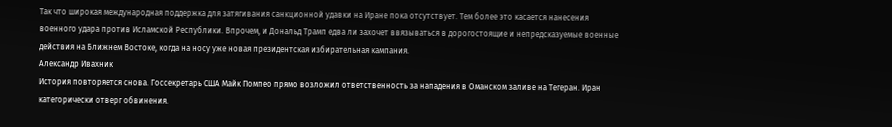Так что широкая международная поддержка для затягивания санкционной удавки на Иране пока отсутствует. Тем более это касается нанесения военного удара против Исламской Республики. Впрочем, и Дональд Трамп едва ли захочет ввязываться в дорогостоящие и непредсказуемые военные действия на Ближнем Востоке, когда на носу уже новая президентская избирательная кампания.
Александр Ивахник
История повторяется снова. Госсекретарь США Майк Помпео прямо возложил ответственность за нападения в Оманском заливе на Тегеран. Иран категорически отверг обвинения.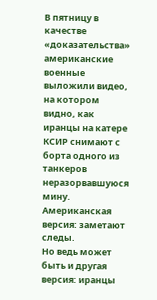В пятницу в качестве «доказательства» американские военные выложили видео, на котором видно, как иранцы на катере КСИР снимают с борта одного из танкеров неразорвавшуюся мину. Американская версия: заметают следы.
Но ведь может быть и другая версия: иранцы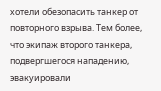хотели обезопасить танкер от повторного взрыва. Тем более, что экипаж второго танкера, подвергшегося нападению, эвакуировали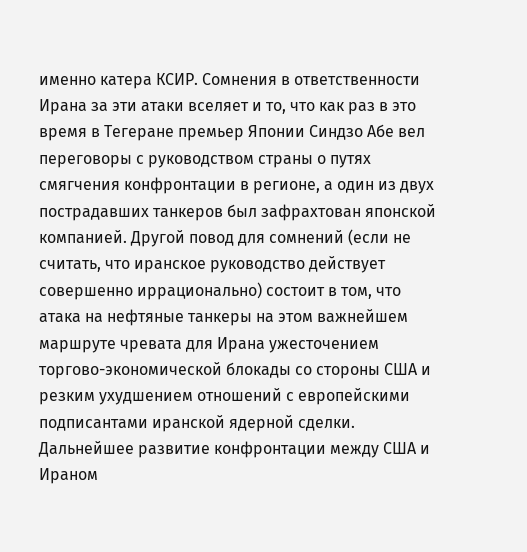именно катера КСИР. Сомнения в ответственности Ирана за эти атаки вселяет и то, что как раз в это время в Тегеране премьер Японии Синдзо Абе вел переговоры с руководством страны о путях смягчения конфронтации в регионе, а один из двух пострадавших танкеров был зафрахтован японской компанией. Другой повод для сомнений (если не считать, что иранское руководство действует совершенно иррационально) состоит в том, что атака на нефтяные танкеры на этом важнейшем маршруте чревата для Ирана ужесточением торгово-экономической блокады со стороны США и резким ухудшением отношений с европейскими подписантами иранской ядерной сделки.
Дальнейшее развитие конфронтации между США и Ираном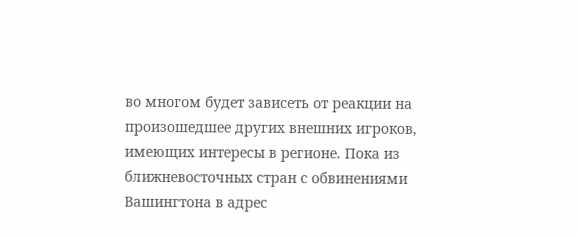во многом будет зависеть от реакции на произошедшее других внешних игроков, имеющих интересы в регионе. Пока из ближневосточных стран с обвинениями Вашингтона в адрес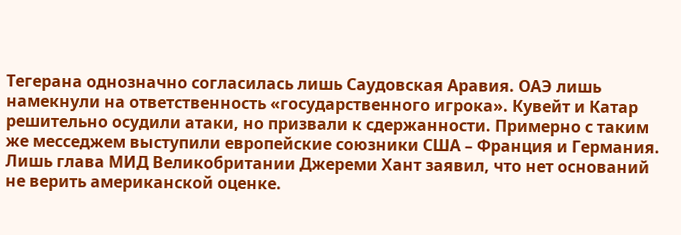Тегерана однозначно согласилась лишь Саудовская Аравия. ОАЭ лишь намекнули на ответственность «государственного игрока». Кувейт и Катар решительно осудили атаки, но призвали к сдержанности. Примерно с таким же месседжем выступили европейские союзники США – Франция и Германия. Лишь глава МИД Великобритании Джереми Хант заявил, что нет оснований не верить американской оценке.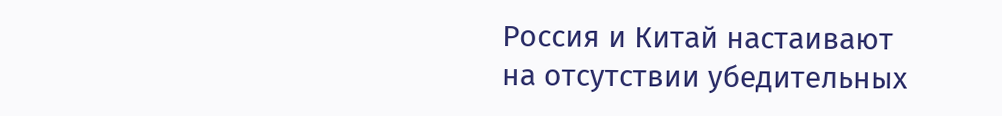Россия и Китай настаивают на отсутствии убедительных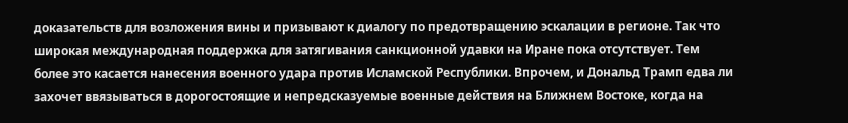доказательств для возложения вины и призывают к диалогу по предотвращению эскалации в регионе. Так что широкая международная поддержка для затягивания санкционной удавки на Иране пока отсутствует. Тем более это касается нанесения военного удара против Исламской Республики. Впрочем, и Дональд Трамп едва ли захочет ввязываться в дорогостоящие и непредсказуемые военные действия на Ближнем Востоке, когда на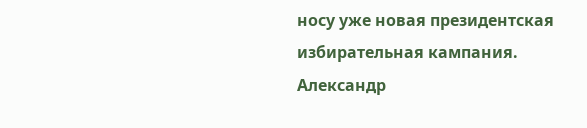носу уже новая президентская избирательная кампания.
Александр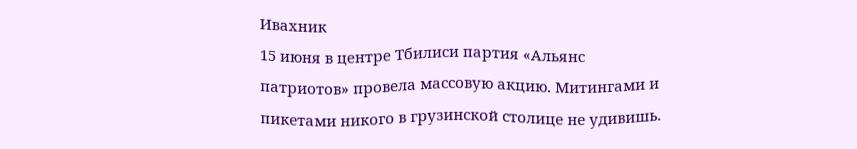Ивахник
15 июня в центре Тбилиси партия «Альянс патриотов» провела массовую акцию. Митингами и пикетами никого в грузинской столице не удивишь.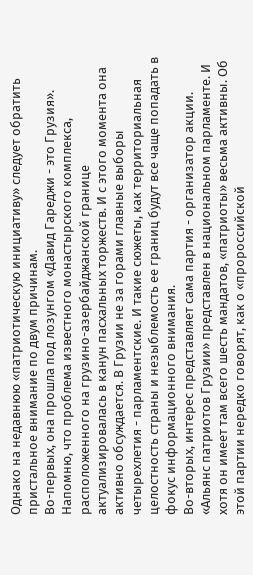Однако на недавнюю «патриотическую инициативу» следует обратить пристальное внимание по двум причинам.
Во-первых, она прошла под лозунгом «Давид Гареджи - это Грузия». Напомню, что проблема известного монастырского комплекса, расположенного на грузино-азербайджанской границе актуализировалась в канун пасхальных торжеств. И с этого момента она активно обсуждается. В Грузии не за горами главные выборы четырехлетия - парламентские. И такие сюжеты, как территориальная целостность страны и незыблемость ее границ будут все чаще попадать в фокус информационного внимания.
Во-вторых, интерес представляет сама партия - организатор акции. «Альянс патриотов Грузии» представлен в национальном парламенте. И хотя он имеет там всего шесть мандатов, «патриоты» весьма активны. Об этой партии нередко говорят, как о «пророссийской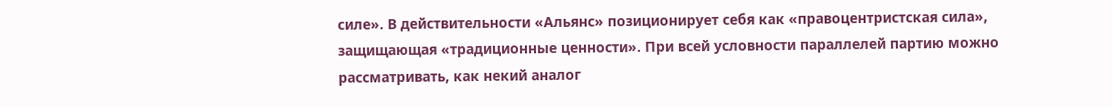силе». В действительности «Альянс» позиционирует себя как «правоцентристская сила», защищающая «традиционные ценности». При всей условности параллелей партию можно рассматривать, как некий аналог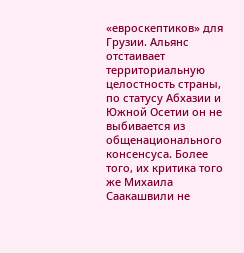«евроскептиков» для Грузии. Альянс отстаивает территориальную целостность страны, по статусу Абхазии и Южной Осетии он не выбивается из общенационального консенсуса. Более того, их критика того же Михаила Саакашвили не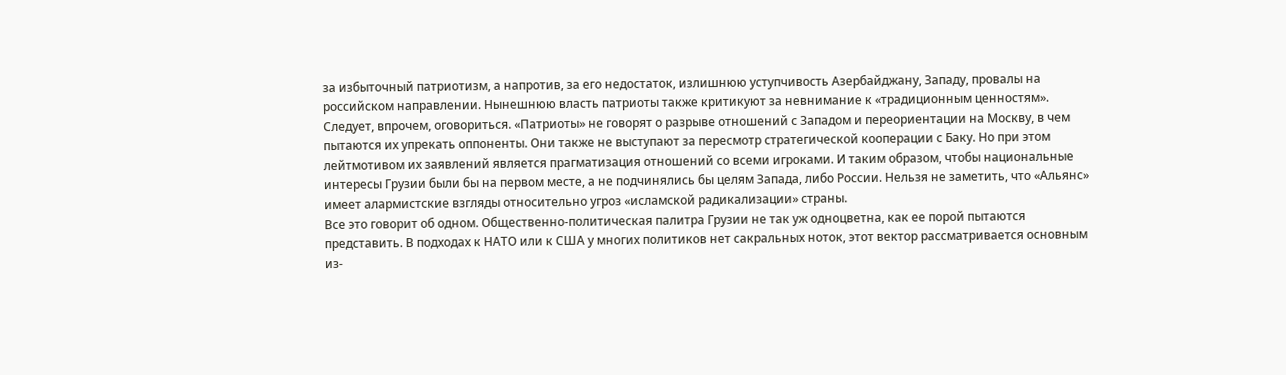за избыточный патриотизм, а напротив, за его недостаток, излишнюю уступчивость Азербайджану, Западу, провалы на российском направлении. Нынешнюю власть патриоты также критикуют за невнимание к «традиционным ценностям».
Следует, впрочем, оговориться. «Патриоты» не говорят о разрыве отношений с Западом и переориентации на Москву, в чем пытаются их упрекать оппоненты. Они также не выступают за пересмотр стратегической кооперации с Баку. Но при этом лейтмотивом их заявлений является прагматизация отношений со всеми игроками. И таким образом, чтобы национальные интересы Грузии были бы на первом месте, а не подчинялись бы целям Запада, либо России. Нельзя не заметить, что «Альянс» имеет алармистские взгляды относительно угроз «исламской радикализации» страны.
Все это говорит об одном. Общественно-политическая палитра Грузии не так уж одноцветна, как ее порой пытаются представить. В подходах к НАТО или к США у многих политиков нет сакральных ноток, этот вектор рассматривается основным из-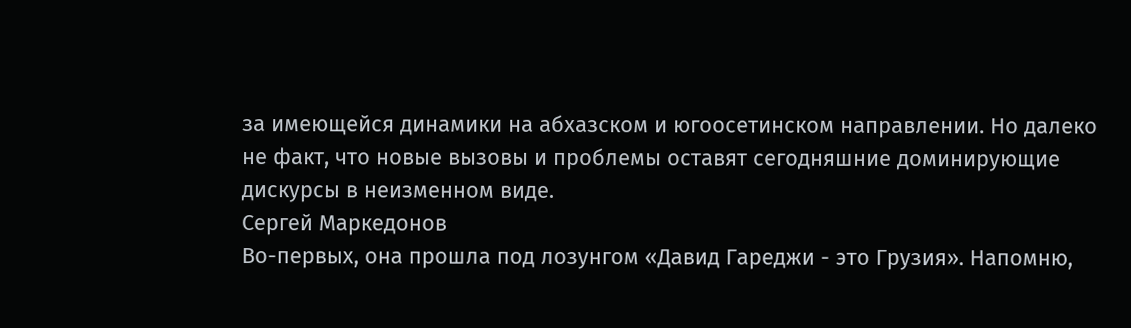за имеющейся динамики на абхазском и югоосетинском направлении. Но далеко не факт, что новые вызовы и проблемы оставят сегодняшние доминирующие дискурсы в неизменном виде.
Сергей Маркедонов
Во-первых, она прошла под лозунгом «Давид Гареджи - это Грузия». Напомню,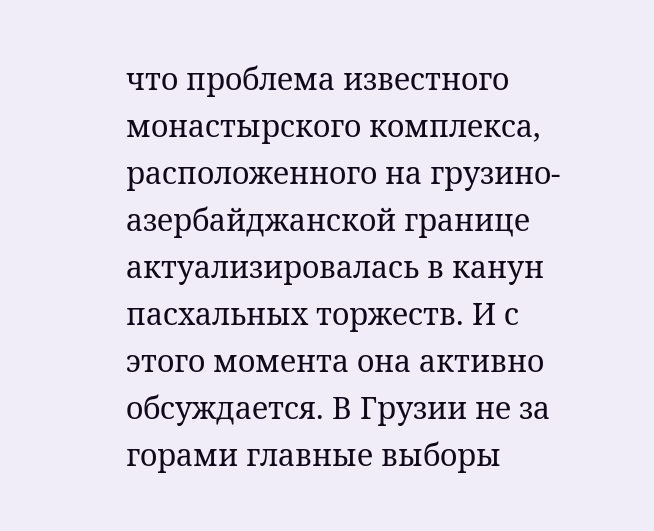что проблема известного монастырского комплекса, расположенного на грузино-азербайджанской границе актуализировалась в канун пасхальных торжеств. И с этого момента она активно обсуждается. В Грузии не за горами главные выборы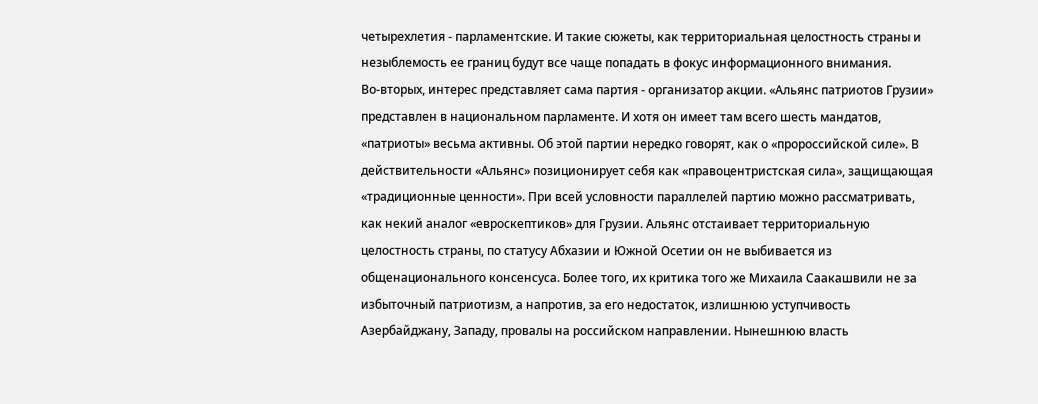четырехлетия - парламентские. И такие сюжеты, как территориальная целостность страны и незыблемость ее границ будут все чаще попадать в фокус информационного внимания.
Во-вторых, интерес представляет сама партия - организатор акции. «Альянс патриотов Грузии» представлен в национальном парламенте. И хотя он имеет там всего шесть мандатов, «патриоты» весьма активны. Об этой партии нередко говорят, как о «пророссийской силе». В действительности «Альянс» позиционирует себя как «правоцентристская сила», защищающая «традиционные ценности». При всей условности параллелей партию можно рассматривать, как некий аналог «евроскептиков» для Грузии. Альянс отстаивает территориальную целостность страны, по статусу Абхазии и Южной Осетии он не выбивается из общенационального консенсуса. Более того, их критика того же Михаила Саакашвили не за избыточный патриотизм, а напротив, за его недостаток, излишнюю уступчивость Азербайджану, Западу, провалы на российском направлении. Нынешнюю власть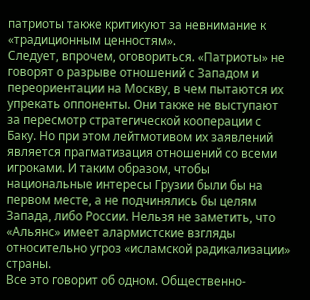патриоты также критикуют за невнимание к «традиционным ценностям».
Следует, впрочем, оговориться. «Патриоты» не говорят о разрыве отношений с Западом и переориентации на Москву, в чем пытаются их упрекать оппоненты. Они также не выступают за пересмотр стратегической кооперации с Баку. Но при этом лейтмотивом их заявлений является прагматизация отношений со всеми игроками. И таким образом, чтобы национальные интересы Грузии были бы на первом месте, а не подчинялись бы целям Запада, либо России. Нельзя не заметить, что «Альянс» имеет алармистские взгляды относительно угроз «исламской радикализации» страны.
Все это говорит об одном. Общественно-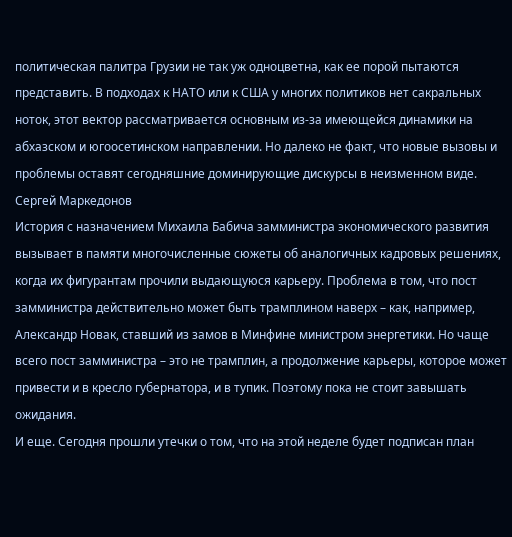политическая палитра Грузии не так уж одноцветна, как ее порой пытаются представить. В подходах к НАТО или к США у многих политиков нет сакральных ноток, этот вектор рассматривается основным из-за имеющейся динамики на абхазском и югоосетинском направлении. Но далеко не факт, что новые вызовы и проблемы оставят сегодняшние доминирующие дискурсы в неизменном виде.
Сергей Маркедонов
История с назначением Михаила Бабича замминистра экономического развития вызывает в памяти многочисленные сюжеты об аналогичных кадровых решениях, когда их фигурантам прочили выдающуюся карьеру. Проблема в том, что пост замминистра действительно может быть трамплином наверх – как, например, Александр Новак, ставший из замов в Минфине министром энергетики. Но чаще всего пост замминистра – это не трамплин, а продолжение карьеры, которое может привести и в кресло губернатора, и в тупик. Поэтому пока не стоит завышать ожидания.
И еще. Сегодня прошли утечки о том, что на этой неделе будет подписан план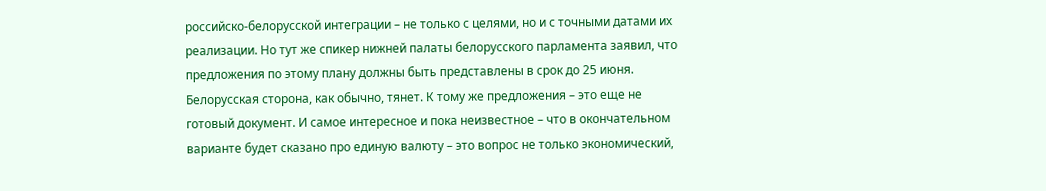российско-белорусской интеграции – не только с целями, но и с точными датами их реализации. Но тут же спикер нижней палаты белорусского парламента заявил, что предложения по этому плану должны быть представлены в срок до 25 июня. Белорусская сторона, как обычно, тянет. К тому же предложения – это еще не готовый документ. И самое интересное и пока неизвестное – что в окончательном варианте будет сказано про единую валюту – это вопрос не только экономический,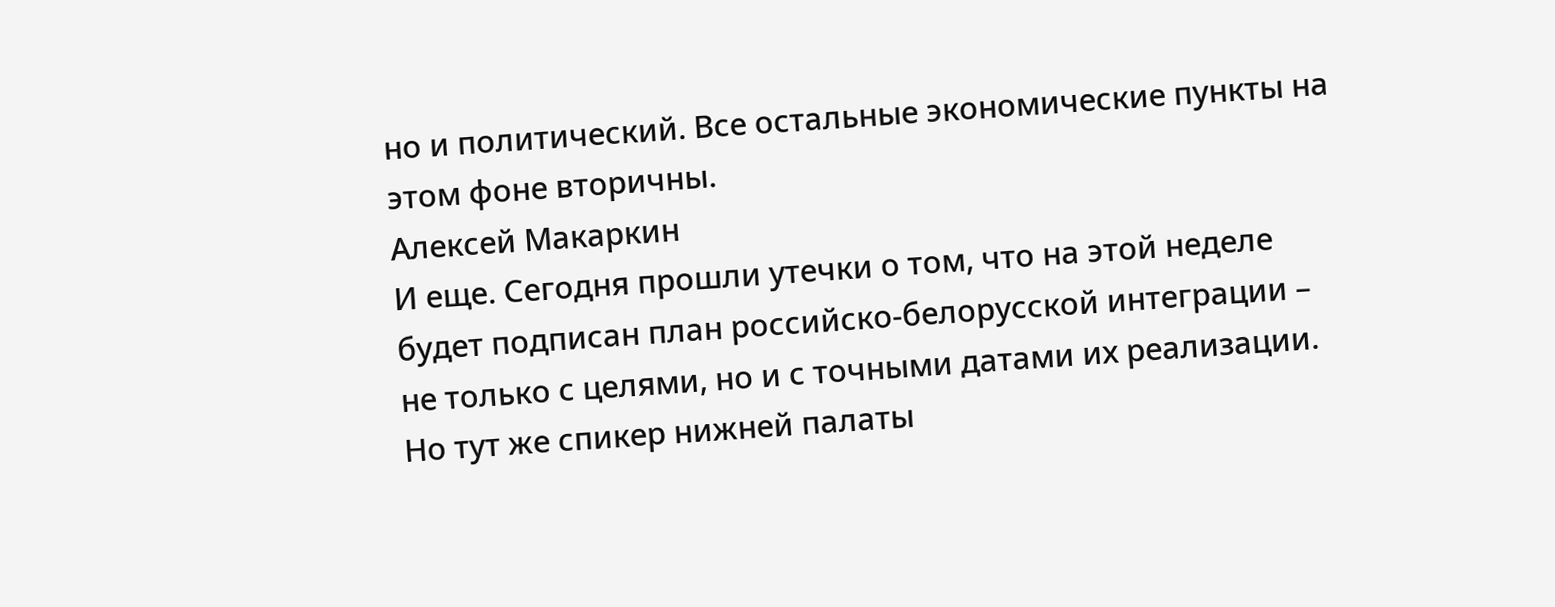но и политический. Все остальные экономические пункты на этом фоне вторичны.
Алексей Макаркин
И еще. Сегодня прошли утечки о том, что на этой неделе будет подписан план российско-белорусской интеграции – не только с целями, но и с точными датами их реализации. Но тут же спикер нижней палаты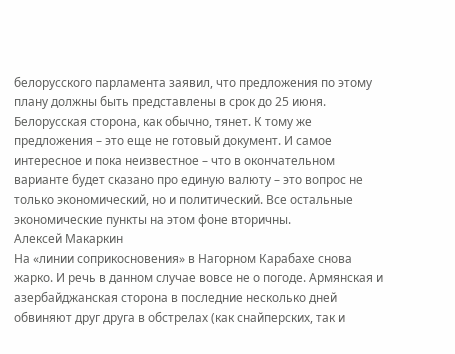белорусского парламента заявил, что предложения по этому плану должны быть представлены в срок до 25 июня. Белорусская сторона, как обычно, тянет. К тому же предложения – это еще не готовый документ. И самое интересное и пока неизвестное – что в окончательном варианте будет сказано про единую валюту – это вопрос не только экономический, но и политический. Все остальные экономические пункты на этом фоне вторичны.
Алексей Макаркин
На «линии соприкосновения» в Нагорном Карабахе снова жарко. И речь в данном случае вовсе не о погоде. Армянская и азербайджанская сторона в последние несколько дней обвиняют друг друга в обстрелах (как снайперских, так и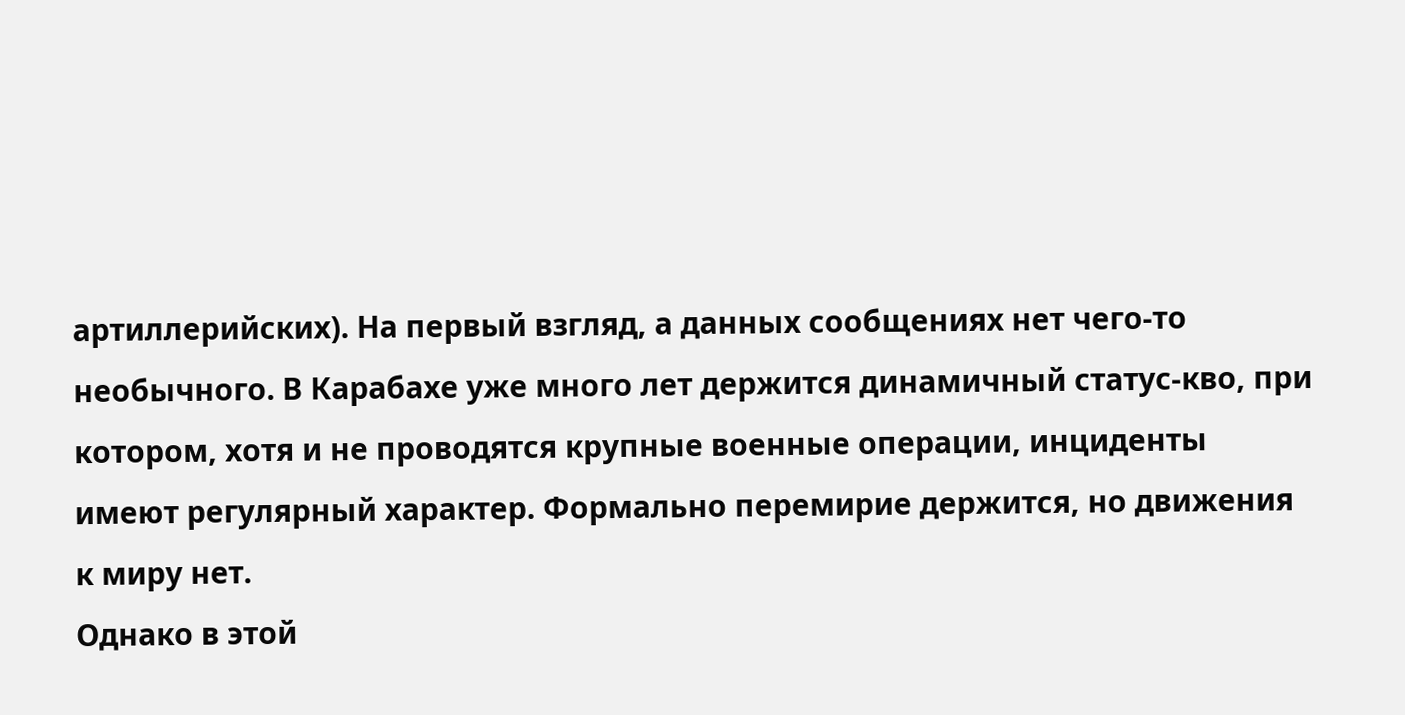артиллерийских). На первый взгляд, а данных сообщениях нет чего-то необычного. В Карабахе уже много лет держится динамичный статус-кво, при котором, хотя и не проводятся крупные военные операции, инциденты имеют регулярный характер. Формально перемирие держится, но движения к миру нет.
Однако в этой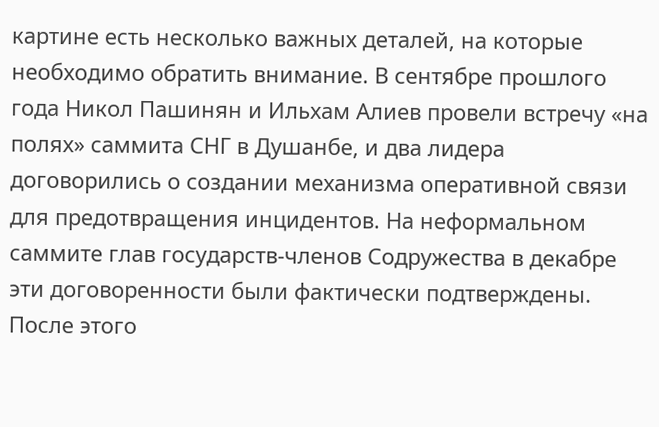картине есть несколько важных деталей, на которые необходимо обратить внимание. В сентябре прошлого года Никол Пашинян и Ильхам Алиев провели встречу «на полях» саммита СНГ в Душанбе, и два лидера договорились о создании механизма оперативной связи для предотвращения инцидентов. На неформальном саммите глав государств-членов Содружества в декабре эти договоренности были фактически подтверждены. После этого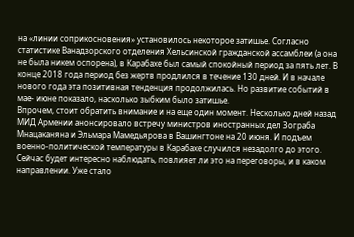на «линии соприкосновения» установилось некоторое затишье. Согласно статистике Ванадзорского отделения Хельсинской гражданской ассамблеи (а она не была никем оспорена), в Карабахе был самый спокойный период за пять лет. В конце 2018 года период без жертв продлился в течение 130 дней. И в начале нового года эта позитивная тенденция продолжилась. Но развитие событий в мае- июне показало, насколько зыбким было затишье.
Впрочем, стоит обратить внимание и на еще один момент. Несколько дней назад МИД Армении анонсировало встречу министров иностранных дел Зограба Мнацаканяна и Эльмара Мамедьярова в Вашингтоне на 20 июня. И подъем военно-политической температуры в Карабахе случился незадолго до этого. Сейчас будет интересно наблюдать, повлияет ли это на переговоры, и в каком направлении. Уже стало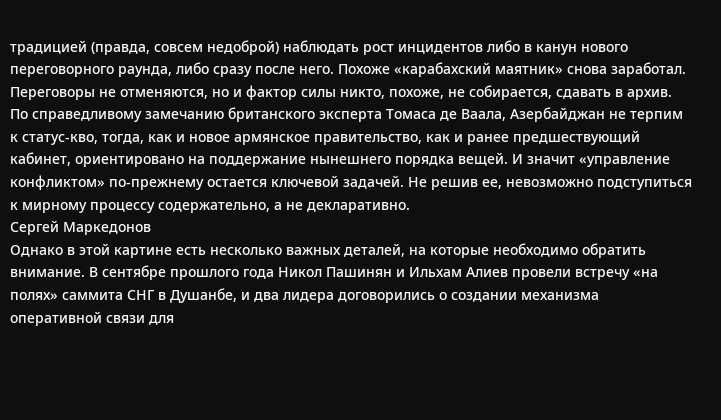традицией (правда, совсем недоброй) наблюдать рост инцидентов либо в канун нового переговорного раунда, либо сразу после него. Похоже «карабахский маятник» снова заработал. Переговоры не отменяются, но и фактор силы никто, похоже, не собирается, сдавать в архив. По справедливому замечанию британского эксперта Томаса де Ваала, Азербайджан не терпим к статус-кво, тогда, как и новое армянское правительство, как и ранее предшествующий кабинет, ориентировано на поддержание нынешнего порядка вещей. И значит «управление конфликтом» по-прежнему остается ключевой задачей. Не решив ее, невозможно подступиться к мирному процессу содержательно, а не декларативно.
Сергей Маркедонов
Однако в этой картине есть несколько важных деталей, на которые необходимо обратить внимание. В сентябре прошлого года Никол Пашинян и Ильхам Алиев провели встречу «на полях» саммита СНГ в Душанбе, и два лидера договорились о создании механизма оперативной связи для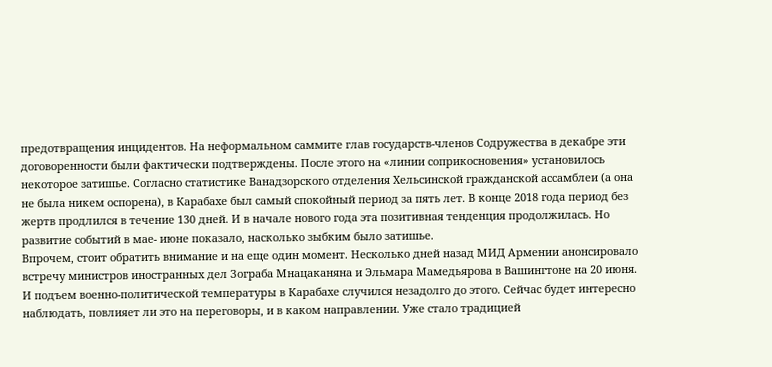предотвращения инцидентов. На неформальном саммите глав государств-членов Содружества в декабре эти договоренности были фактически подтверждены. После этого на «линии соприкосновения» установилось некоторое затишье. Согласно статистике Ванадзорского отделения Хельсинской гражданской ассамблеи (а она не была никем оспорена), в Карабахе был самый спокойный период за пять лет. В конце 2018 года период без жертв продлился в течение 130 дней. И в начале нового года эта позитивная тенденция продолжилась. Но развитие событий в мае- июне показало, насколько зыбким было затишье.
Впрочем, стоит обратить внимание и на еще один момент. Несколько дней назад МИД Армении анонсировало встречу министров иностранных дел Зограба Мнацаканяна и Эльмара Мамедьярова в Вашингтоне на 20 июня. И подъем военно-политической температуры в Карабахе случился незадолго до этого. Сейчас будет интересно наблюдать, повлияет ли это на переговоры, и в каком направлении. Уже стало традицией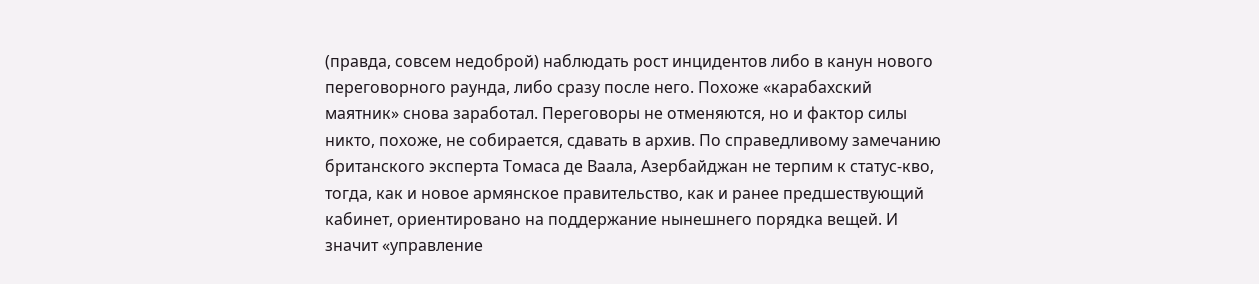(правда, совсем недоброй) наблюдать рост инцидентов либо в канун нового переговорного раунда, либо сразу после него. Похоже «карабахский маятник» снова заработал. Переговоры не отменяются, но и фактор силы никто, похоже, не собирается, сдавать в архив. По справедливому замечанию британского эксперта Томаса де Ваала, Азербайджан не терпим к статус-кво, тогда, как и новое армянское правительство, как и ранее предшествующий кабинет, ориентировано на поддержание нынешнего порядка вещей. И значит «управление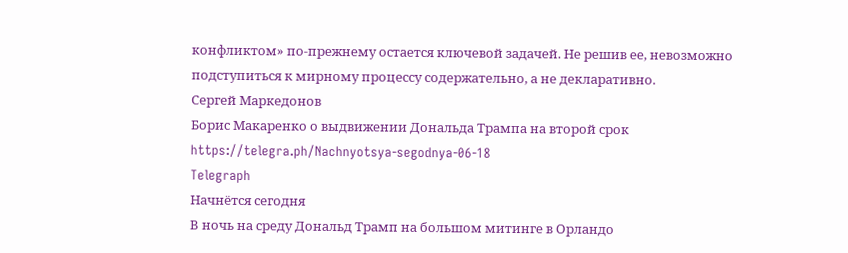конфликтом» по-прежнему остается ключевой задачей. Не решив ее, невозможно подступиться к мирному процессу содержательно, а не декларативно.
Сергей Маркедонов
Борис Макаренко о выдвижении Дональда Трампа на второй срок https://telegra.ph/Nachnyotsya-segodnya-06-18
Telegraph
Начнётся сегодня
В ночь на среду Дональд Трамп на большом митинге в Орландо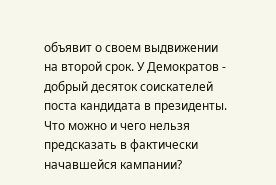объявит о своем выдвижении на второй срок. У Демократов - добрый десяток соискателей поста кандидата в президенты. Что можно и чего нельзя предсказать в фактически начавшейся кампании?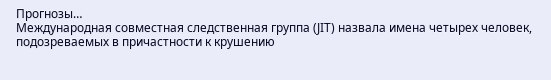Прогнозы…
Международная совместная следственная группа (JIT) назвала имена четырех человек, подозреваемых в причастности к крушению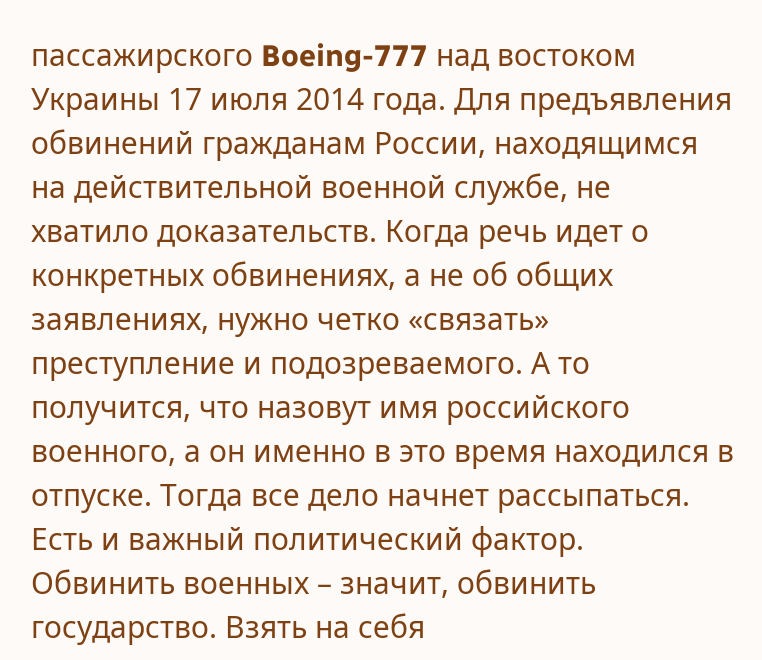пассажирского Boeing-777 над востоком Украины 17 июля 2014 года. Для предъявления обвинений гражданам России, находящимся на действительной военной службе, не хватило доказательств. Когда речь идет о конкретных обвинениях, а не об общих заявлениях, нужно четко «связать» преступление и подозреваемого. А то получится, что назовут имя российского военного, а он именно в это время находился в отпуске. Тогда все дело начнет рассыпаться.
Есть и важный политический фактор. Обвинить военных – значит, обвинить государство. Взять на себя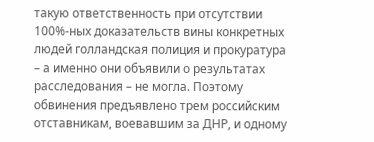такую ответственность при отсутствии 100%-ных доказательств вины конкретных людей голландская полиция и прокуратура – а именно они объявили о результатах расследования – не могла. Поэтому обвинения предъявлено трем российским отставникам, воевавшим за ДНР, и одному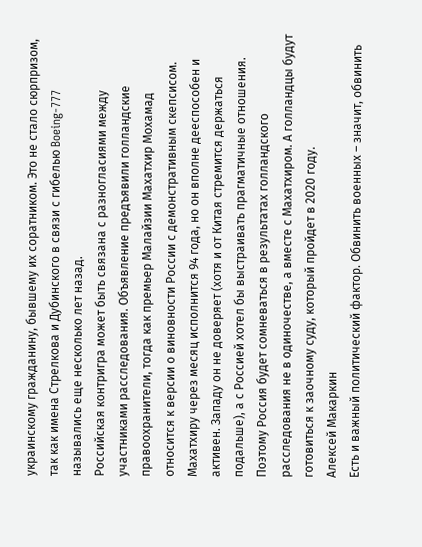украинскому гражданину, бывшему их соратником. Это не стало сюрпризом, так как имена Стрелкова и Дубинского в связи с гибелью Boeing-777 назывались еще несколько лет назад.
Российская контригра может быть связана с разногласиями между участниками расследования. Объявление предъявили голландские правоохранители, тогда как премьер Малайзии Махатхир Мохамад относится к версии о виновности России с демонстративным скепсисом. Махатхиру через месяц исполнится 94 года, но он вполне дееспособен и активен. Западу он не доверяет (хотя и от Китая стремится держаться подальше), а с Россией хотел бы выстраивать прагматичные отношения. Поэтому Россия будет сомневаться в результатах голландского расследования не в одиночестве, а вместе с Махатхиром. А голландцы будут готовиться к заочному суду, который пройдет в 2020 году.
Алексей Макаркин
Есть и важный политический фактор. Обвинить военных – значит, обвинить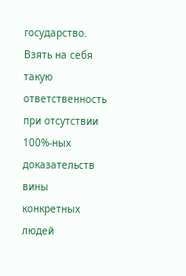государство. Взять на себя такую ответственность при отсутствии 100%-ных доказательств вины конкретных людей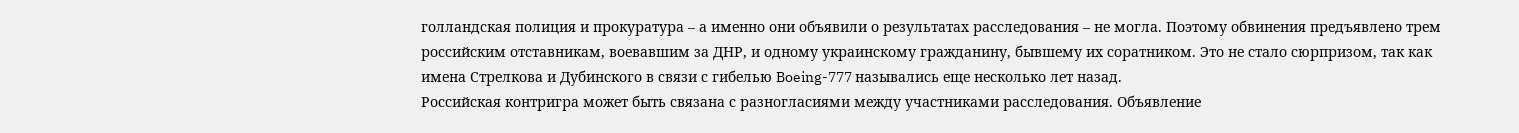голландская полиция и прокуратура – а именно они объявили о результатах расследования – не могла. Поэтому обвинения предъявлено трем российским отставникам, воевавшим за ДНР, и одному украинскому гражданину, бывшему их соратником. Это не стало сюрпризом, так как имена Стрелкова и Дубинского в связи с гибелью Boeing-777 назывались еще несколько лет назад.
Российская контригра может быть связана с разногласиями между участниками расследования. Объявление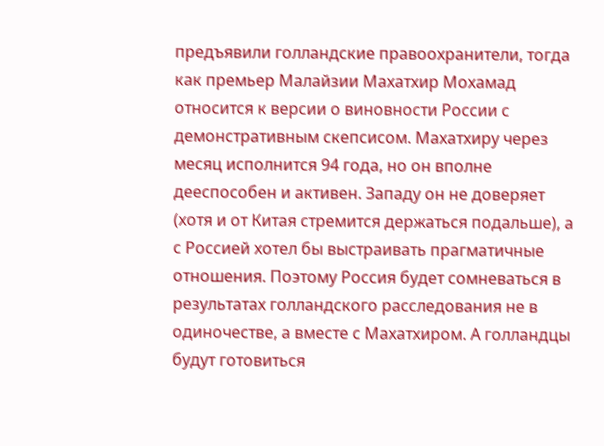предъявили голландские правоохранители, тогда как премьер Малайзии Махатхир Мохамад относится к версии о виновности России с демонстративным скепсисом. Махатхиру через месяц исполнится 94 года, но он вполне дееспособен и активен. Западу он не доверяет (хотя и от Китая стремится держаться подальше), а с Россией хотел бы выстраивать прагматичные отношения. Поэтому Россия будет сомневаться в результатах голландского расследования не в одиночестве, а вместе с Махатхиром. А голландцы будут готовиться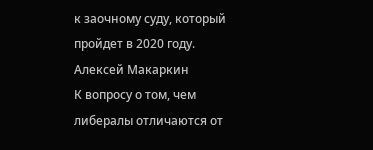к заочному суду, который пройдет в 2020 году.
Алексей Макаркин
К вопросу о том, чем либералы отличаются от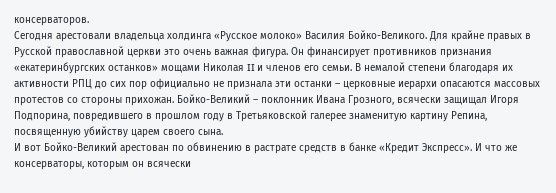консерваторов.
Сегодня арестовали владельца холдинга «Русское молоко» Василия Бойко-Великого. Для крайне правых в Русской православной церкви это очень важная фигура. Он финансирует противников признания «екатеринбургских останков» мощами Николая II и членов его семьи. В немалой степени благодаря их активности РПЦ до сих пор официально не признала эти останки – церковные иерархи опасаются массовых протестов со стороны прихожан. Бойко-Великий – поклонник Ивана Грозного, всячески защищал Игоря Подпорина, повредившего в прошлом году в Третьяковской галерее знаменитую картину Репина, посвященную убийству царем своего сына.
И вот Бойко-Великий арестован по обвинению в растрате средств в банке «Кредит Экспресс». И что же консерваторы, которым он всячески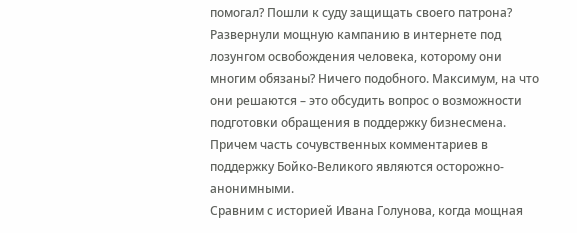помогал? Пошли к суду защищать своего патрона? Развернули мощную кампанию в интернете под лозунгом освобождения человека, которому они многим обязаны? Ничего подобного. Максимум, на что они решаются – это обсудить вопрос о возможности подготовки обращения в поддержку бизнесмена. Причем часть сочувственных комментариев в поддержку Бойко-Великого являются осторожно-анонимными.
Сравним с историей Ивана Голунова, когда мощная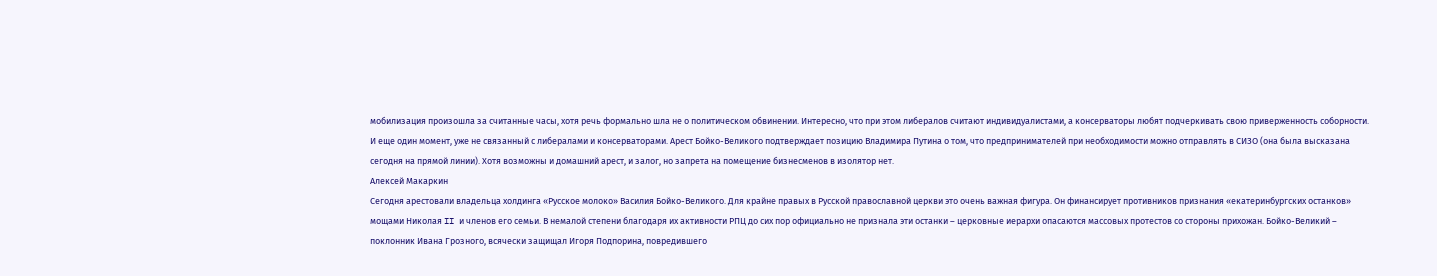мобилизация произошла за считанные часы, хотя речь формально шла не о политическом обвинении. Интересно, что при этом либералов считают индивидуалистами, а консерваторы любят подчеркивать свою приверженность соборности.
И еще один момент, уже не связанный с либералами и консерваторами. Арест Бойко-Великого подтверждает позицию Владимира Путина о том, что предпринимателей при необходимости можно отправлять в СИЗО (она была высказана сегодня на прямой линии). Хотя возможны и домашний арест, и залог, но запрета на помещение бизнесменов в изолятор нет.
Алексей Макаркин
Сегодня арестовали владельца холдинга «Русское молоко» Василия Бойко-Великого. Для крайне правых в Русской православной церкви это очень важная фигура. Он финансирует противников признания «екатеринбургских останков» мощами Николая II и членов его семьи. В немалой степени благодаря их активности РПЦ до сих пор официально не признала эти останки – церковные иерархи опасаются массовых протестов со стороны прихожан. Бойко-Великий – поклонник Ивана Грозного, всячески защищал Игоря Подпорина, повредившего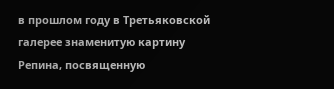в прошлом году в Третьяковской галерее знаменитую картину Репина, посвященную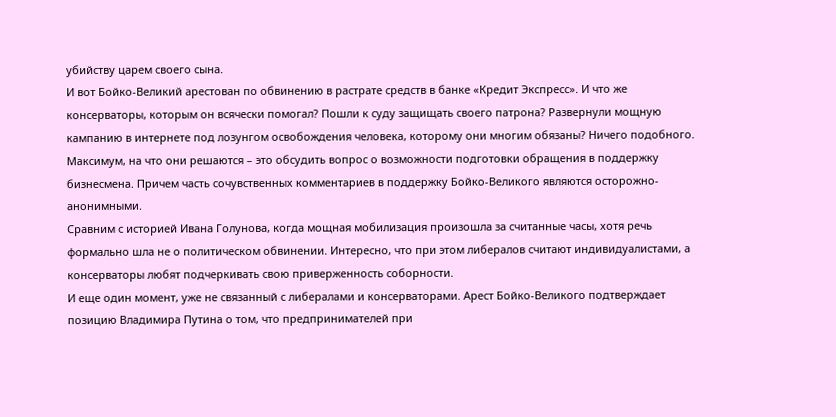убийству царем своего сына.
И вот Бойко-Великий арестован по обвинению в растрате средств в банке «Кредит Экспресс». И что же консерваторы, которым он всячески помогал? Пошли к суду защищать своего патрона? Развернули мощную кампанию в интернете под лозунгом освобождения человека, которому они многим обязаны? Ничего подобного. Максимум, на что они решаются – это обсудить вопрос о возможности подготовки обращения в поддержку бизнесмена. Причем часть сочувственных комментариев в поддержку Бойко-Великого являются осторожно-анонимными.
Сравним с историей Ивана Голунова, когда мощная мобилизация произошла за считанные часы, хотя речь формально шла не о политическом обвинении. Интересно, что при этом либералов считают индивидуалистами, а консерваторы любят подчеркивать свою приверженность соборности.
И еще один момент, уже не связанный с либералами и консерваторами. Арест Бойко-Великого подтверждает позицию Владимира Путина о том, что предпринимателей при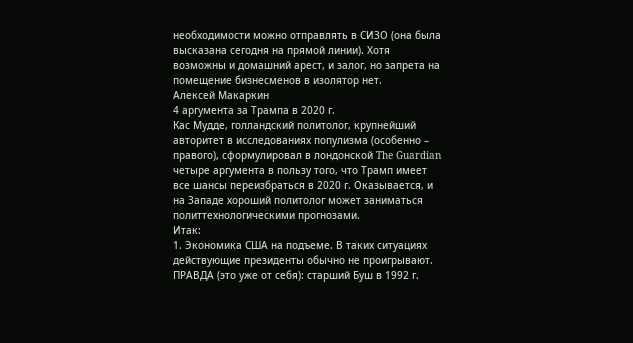необходимости можно отправлять в СИЗО (она была высказана сегодня на прямой линии). Хотя возможны и домашний арест, и залог, но запрета на помещение бизнесменов в изолятор нет.
Алексей Макаркин
4 аргумента за Трампа в 2020 г.
Кас Мудде, голландский политолог, крупнейший авторитет в исследованиях популизма (особенно – правого), сформулировал в лондонской The Guardian четыре аргумента в пользу того, что Трамп имеет все шансы переизбраться в 2020 г. Оказывается, и на Западе хороший политолог может заниматься политтехнологическими прогнозами.
Итак:
1. Экономика США на подъеме. В таких ситуациях действующие президенты обычно не проигрывают. ПРАВДА (это уже от себя): старший Буш в 1992 г.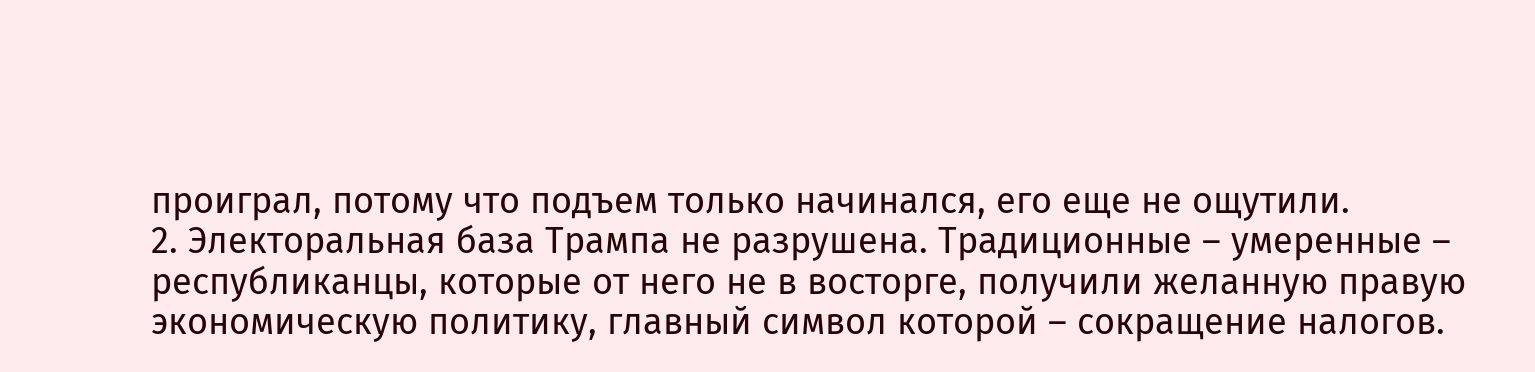проиграл, потому что подъем только начинался, его еще не ощутили.
2. Электоральная база Трампа не разрушена. Традиционные – умеренные – республиканцы, которые от него не в восторге, получили желанную правую экономическую политику, главный символ которой – сокращение налогов.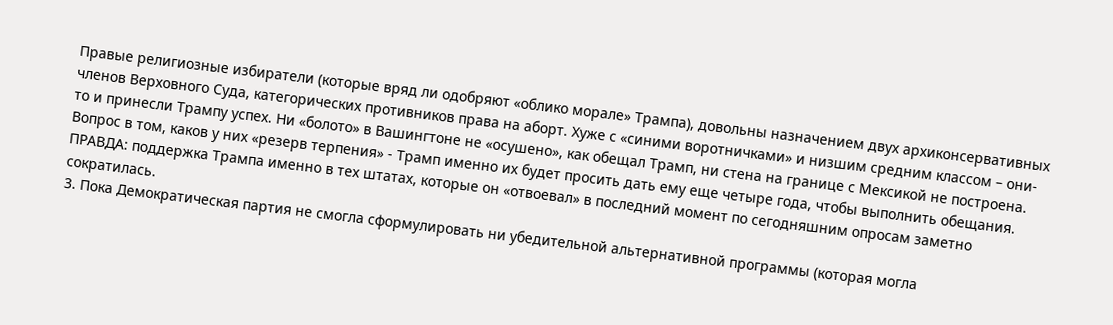Правые религиозные избиратели (которые вряд ли одобряют «облико морале» Трампа), довольны назначением двух архиконсервативных членов Верховного Суда, категорических противников права на аборт. Хуже с «синими воротничками» и низшим средним классом – они-то и принесли Трампу успех. Ни «болото» в Вашингтоне не «осушено», как обещал Трамп, ни стена на границе с Мексикой не построена. Вопрос в том, каков у них «резерв терпения» - Трамп именно их будет просить дать ему еще четыре года, чтобы выполнить обещания. ПРАВДА: поддержка Трампа именно в тех штатах, которые он «отвоевал» в последний момент по сегодняшним опросам заметно сократилась.
3. Пока Демократическая партия не смогла сформулировать ни убедительной альтернативной программы (которая могла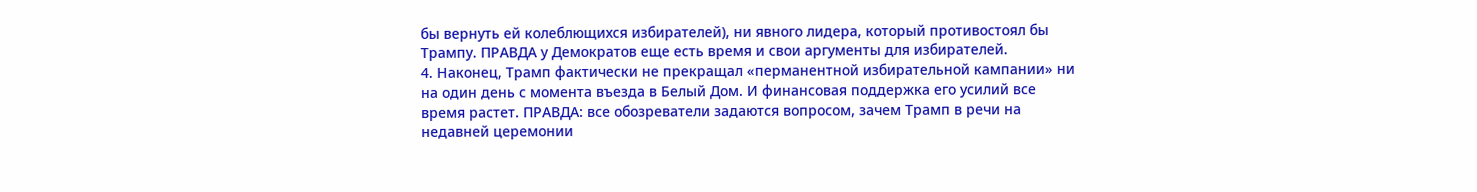бы вернуть ей колеблющихся избирателей), ни явного лидера, который противостоял бы Трампу. ПРАВДА у Демократов еще есть время и свои аргументы для избирателей.
4. Наконец, Трамп фактически не прекращал «перманентной избирательной кампании» ни на один день с момента въезда в Белый Дом. И финансовая поддержка его усилий все время растет. ПРАВДА: все обозреватели задаются вопросом, зачем Трамп в речи на недавней церемонии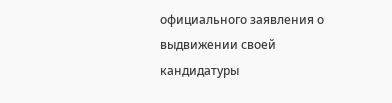официального заявления о выдвижении своей кандидатуры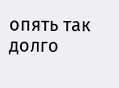опять так долго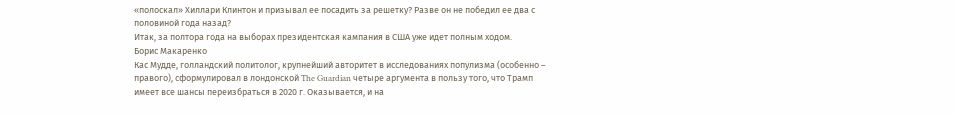«полоскал» Хиллари Клинтон и призывал ее посадить за решетку? Разве он не победил ее два с половиной года назад?
Итак, за полтора года на выборах президентская кампания в США уже идет полным ходом.
Борис Макаренко
Кас Мудде, голландский политолог, крупнейший авторитет в исследованиях популизма (особенно – правого), сформулировал в лондонской The Guardian четыре аргумента в пользу того, что Трамп имеет все шансы переизбраться в 2020 г. Оказывается, и на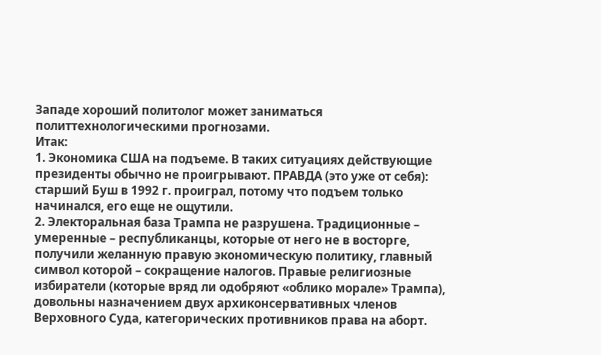Западе хороший политолог может заниматься политтехнологическими прогнозами.
Итак:
1. Экономика США на подъеме. В таких ситуациях действующие президенты обычно не проигрывают. ПРАВДА (это уже от себя): старший Буш в 1992 г. проиграл, потому что подъем только начинался, его еще не ощутили.
2. Электоральная база Трампа не разрушена. Традиционные – умеренные – республиканцы, которые от него не в восторге, получили желанную правую экономическую политику, главный символ которой – сокращение налогов. Правые религиозные избиратели (которые вряд ли одобряют «облико морале» Трампа), довольны назначением двух архиконсервативных членов Верховного Суда, категорических противников права на аборт.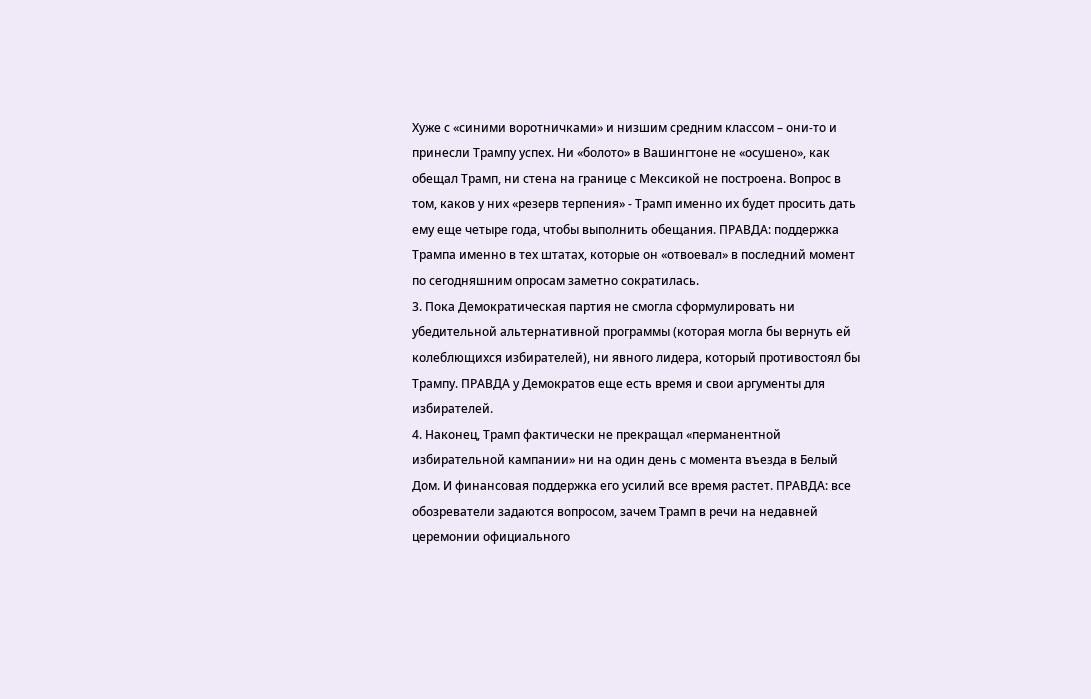Хуже с «синими воротничками» и низшим средним классом – они-то и принесли Трампу успех. Ни «болото» в Вашингтоне не «осушено», как обещал Трамп, ни стена на границе с Мексикой не построена. Вопрос в том, каков у них «резерв терпения» - Трамп именно их будет просить дать ему еще четыре года, чтобы выполнить обещания. ПРАВДА: поддержка Трампа именно в тех штатах, которые он «отвоевал» в последний момент по сегодняшним опросам заметно сократилась.
3. Пока Демократическая партия не смогла сформулировать ни убедительной альтернативной программы (которая могла бы вернуть ей колеблющихся избирателей), ни явного лидера, который противостоял бы Трампу. ПРАВДА у Демократов еще есть время и свои аргументы для избирателей.
4. Наконец, Трамп фактически не прекращал «перманентной избирательной кампании» ни на один день с момента въезда в Белый Дом. И финансовая поддержка его усилий все время растет. ПРАВДА: все обозреватели задаются вопросом, зачем Трамп в речи на недавней церемонии официального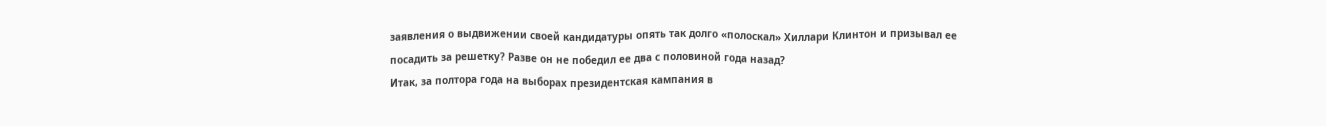заявления о выдвижении своей кандидатуры опять так долго «полоскал» Хиллари Клинтон и призывал ее посадить за решетку? Разве он не победил ее два с половиной года назад?
Итак, за полтора года на выборах президентская кампания в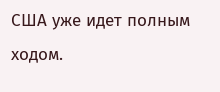США уже идет полным ходом.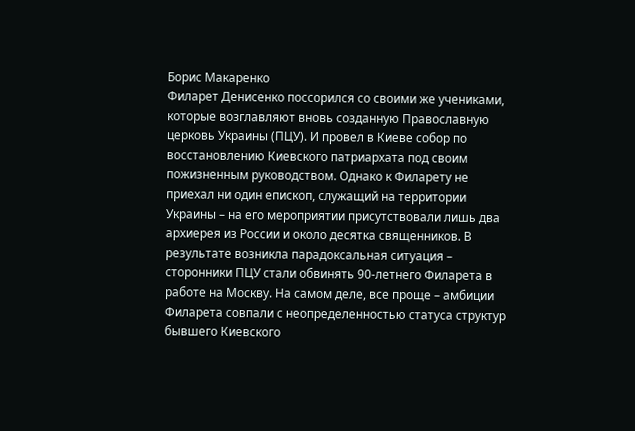Борис Макаренко
Филарет Денисенко поссорился со своими же учениками, которые возглавляют вновь созданную Православную церковь Украины (ПЦУ). И провел в Киеве собор по восстановлению Киевского патриархата под своим пожизненным руководством. Однако к Филарету не приехал ни один епископ, служащий на территории Украины – на его мероприятии присутствовали лишь два архиерея из России и около десятка священников. В результате возникла парадоксальная ситуация – сторонники ПЦУ стали обвинять 90-летнего Филарета в работе на Москву. На самом деле, все проще – амбиции Филарета совпали с неопределенностью статуса структур бывшего Киевского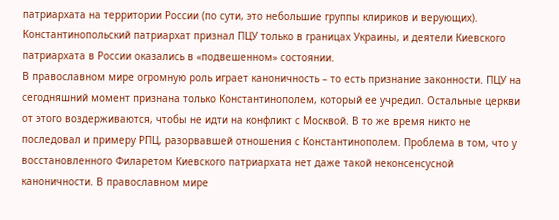патриархата на территории России (по сути, это небольшие группы клириков и верующих). Константинопольский патриархат признал ПЦУ только в границах Украины, и деятели Киевского патриархата в России оказались в «подвешенном» состоянии.
В православном мире огромную роль играет каноничность – то есть признание законности. ПЦУ на сегодняшний момент признана только Константинополем, который ее учредил. Остальные церкви от этого воздерживаются, чтобы не идти на конфликт с Москвой. В то же время никто не последовал и примеру РПЦ, разорвавшей отношения с Константинополем. Проблема в том, что у восстановленного Филаретом Киевского патриархата нет даже такой неконсенсусной каноничности. В православном мире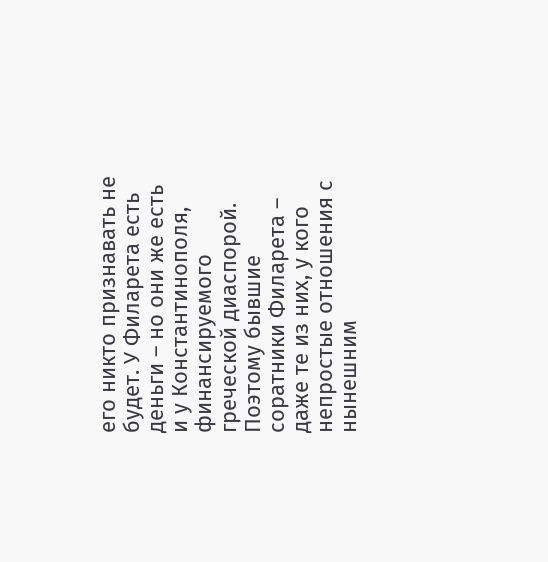его никто признавать не будет. У Филарета есть деньги – но они же есть и у Константинополя, финансируемого греческой диаспорой. Поэтому бывшие соратники Филарета – даже те из них, у кого непростые отношения с нынешним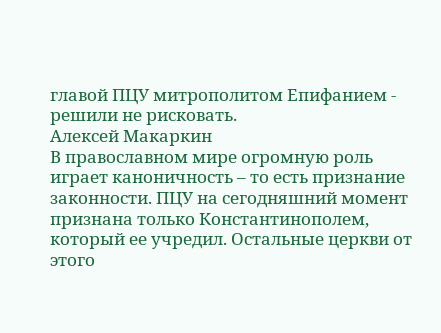главой ПЦУ митрополитом Епифанием - решили не рисковать.
Алексей Макаркин
В православном мире огромную роль играет каноничность – то есть признание законности. ПЦУ на сегодняшний момент признана только Константинополем, который ее учредил. Остальные церкви от этого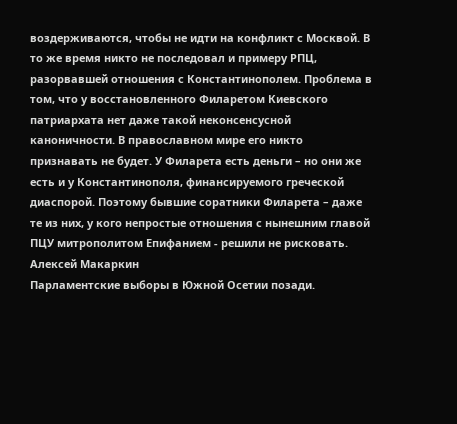воздерживаются, чтобы не идти на конфликт с Москвой. В то же время никто не последовал и примеру РПЦ, разорвавшей отношения с Константинополем. Проблема в том, что у восстановленного Филаретом Киевского патриархата нет даже такой неконсенсусной каноничности. В православном мире его никто признавать не будет. У Филарета есть деньги – но они же есть и у Константинополя, финансируемого греческой диаспорой. Поэтому бывшие соратники Филарета – даже те из них, у кого непростые отношения с нынешним главой ПЦУ митрополитом Епифанием - решили не рисковать.
Алексей Макаркин
Парламентские выборы в Южной Осетии позади.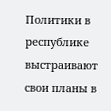Политики в республике выстраивают свои планы в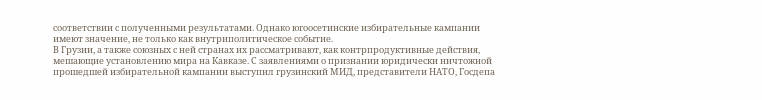соответствии с полученными результатами. Однако югоосетинские избирательные кампании имеют значение, не только как внутриполитическое событие.
В Грузии, а также союзных с ней странах их рассматривают, как контрпродуктивные действия, мешающие установлению мира на Кавказе. С заявлениями о признании юридически ничтожной прошедшей избирательной кампании выступил грузинский МИД, представители НАТО, Госдепа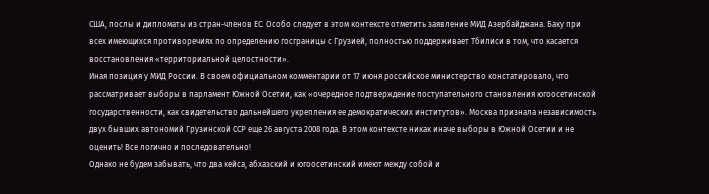США, послы и дипломаты из стран-членов ЕС. Особо следует в этом контексте отметить заявление МИД Азербайджана. Баку при всех имеющихся противоречиях по определению госграницы с Грузией, полностью поддерживает Тбилиси в том, что касается восстановления «территориальной целостности».
Иная позиция у МИД России. В своем официальном комментарии от 17 июня российское министерство констатировало, что рассматривает выборы в парламент Южной Осетии, как «очередное подтверждение поступательного становления югоосетинской государственности, как свидетельство дальнейшего укрепления ее демократических институтов». Москва признала независимость двух бывших автономий Грузинской ССР еще 26 августа 2008 года. В этом контексте никак иначе выборы в Южной Осетии и не оценить! Все логично и последовательно!
Однако не будем забывать, что два кейса, абхазский и югоосетинский имеют между собой и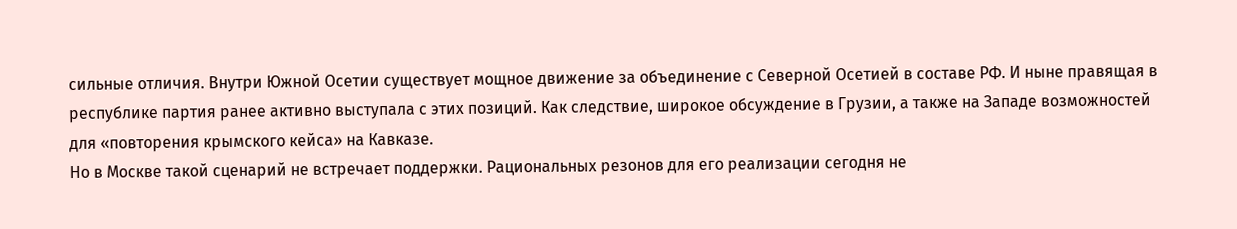сильные отличия. Внутри Южной Осетии существует мощное движение за объединение с Северной Осетией в составе РФ. И ныне правящая в республике партия ранее активно выступала с этих позиций. Как следствие, широкое обсуждение в Грузии, а также на Западе возможностей для «повторения крымского кейса» на Кавказе.
Но в Москве такой сценарий не встречает поддержки. Рациональных резонов для его реализации сегодня не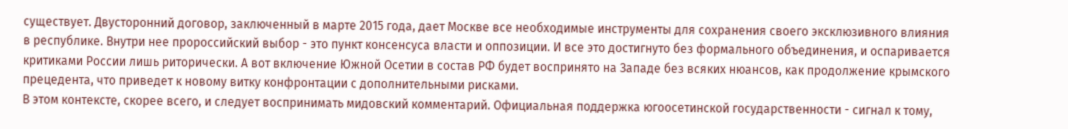существует. Двусторонний договор, заключенный в марте 2015 года, дает Москве все необходимые инструменты для сохранения своего эксклюзивного влияния в республике. Внутри нее пророссийский выбор - это пункт консенсуса власти и оппозиции. И все это достигнуто без формального объединения, и оспаривается критиками России лишь риторически. А вот включение Южной Осетии в состав РФ будет воспринято на Западе без всяких нюансов, как продолжение крымского прецедента, что приведет к новому витку конфронтации с дополнительными рисками.
В этом контексте, скорее всего, и следует воспринимать мидовский комментарий. Официальная поддержка югоосетинской государственности - сигнал к тому,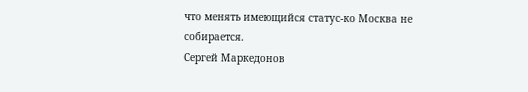что менять имеющийся статус-ко Москва не собирается.
Сергей Маркедонов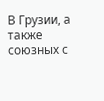В Грузии, а также союзных с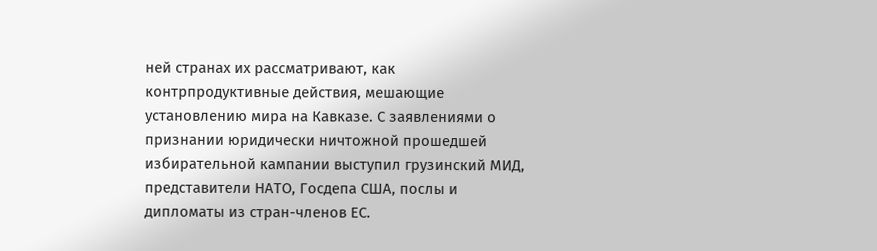ней странах их рассматривают, как контрпродуктивные действия, мешающие установлению мира на Кавказе. С заявлениями о признании юридически ничтожной прошедшей избирательной кампании выступил грузинский МИД, представители НАТО, Госдепа США, послы и дипломаты из стран-членов ЕС.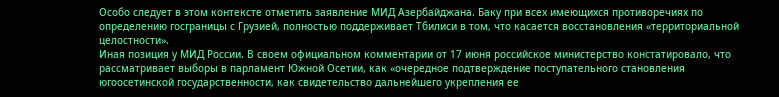Особо следует в этом контексте отметить заявление МИД Азербайджана. Баку при всех имеющихся противоречиях по определению госграницы с Грузией, полностью поддерживает Тбилиси в том, что касается восстановления «территориальной целостности».
Иная позиция у МИД России. В своем официальном комментарии от 17 июня российское министерство констатировало, что рассматривает выборы в парламент Южной Осетии, как «очередное подтверждение поступательного становления югоосетинской государственности, как свидетельство дальнейшего укрепления ее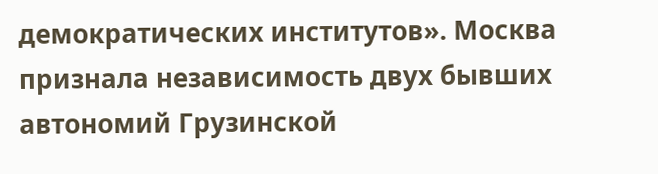демократических институтов». Москва признала независимость двух бывших автономий Грузинской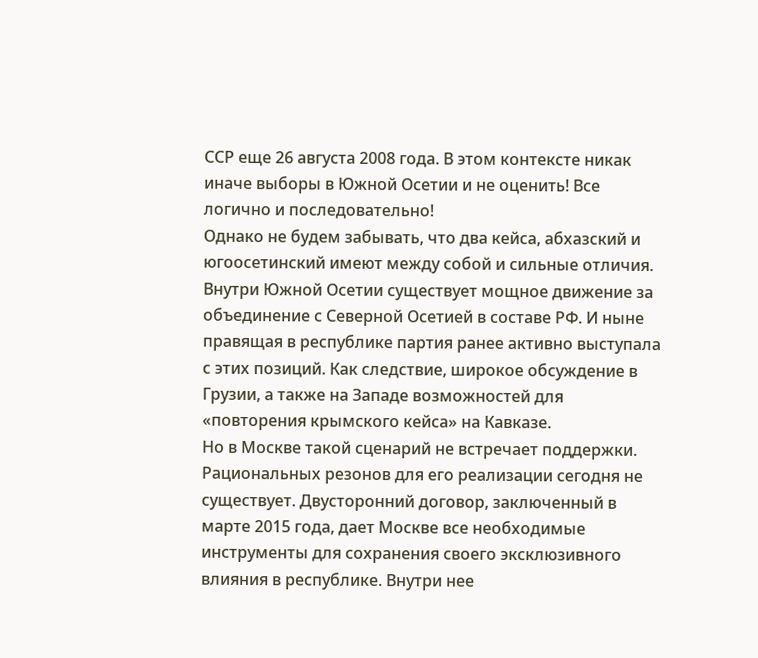ССР еще 26 августа 2008 года. В этом контексте никак иначе выборы в Южной Осетии и не оценить! Все логично и последовательно!
Однако не будем забывать, что два кейса, абхазский и югоосетинский имеют между собой и сильные отличия. Внутри Южной Осетии существует мощное движение за объединение с Северной Осетией в составе РФ. И ныне правящая в республике партия ранее активно выступала с этих позиций. Как следствие, широкое обсуждение в Грузии, а также на Западе возможностей для «повторения крымского кейса» на Кавказе.
Но в Москве такой сценарий не встречает поддержки. Рациональных резонов для его реализации сегодня не существует. Двусторонний договор, заключенный в марте 2015 года, дает Москве все необходимые инструменты для сохранения своего эксклюзивного влияния в республике. Внутри нее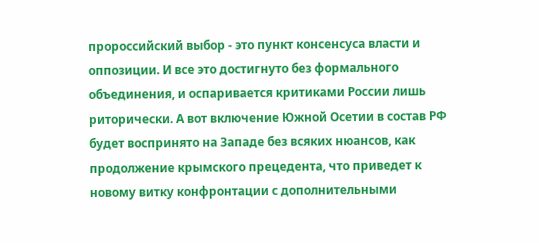пророссийский выбор - это пункт консенсуса власти и оппозиции. И все это достигнуто без формального объединения, и оспаривается критиками России лишь риторически. А вот включение Южной Осетии в состав РФ будет воспринято на Западе без всяких нюансов, как продолжение крымского прецедента, что приведет к новому витку конфронтации с дополнительными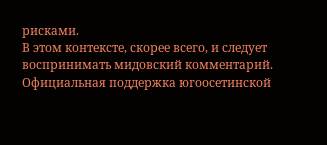рисками.
В этом контексте, скорее всего, и следует воспринимать мидовский комментарий. Официальная поддержка югоосетинской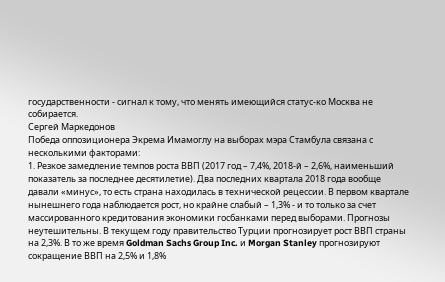государственности - сигнал к тому, что менять имеющийся статус-ко Москва не собирается.
Сергей Маркедонов
Победа оппозиционера Экрема Имамоглу на выборах мэра Стамбула связана с несколькими факторами:
1. Резкое замедление темпов роста ВВП (2017 год – 7,4%, 2018-й – 2,6%, наименьший показатель за последнее десятилетие). Два последних квартала 2018 года вообще давали «минус», то есть страна находилась в технической рецессии. В первом квартале нынешнего года наблюдается рост, но крайне слабый – 1,3% - и то только за счет массированного кредитования экономики госбанками перед выборами. Прогнозы неутешительны. В текущем году правительство Турции прогнозирует рост ВВП страны на 2,3%. В то же время Goldman Sachs Group Inc. и Morgan Stanley прогнозируют сокращение ВВП на 2,5% и 1,8%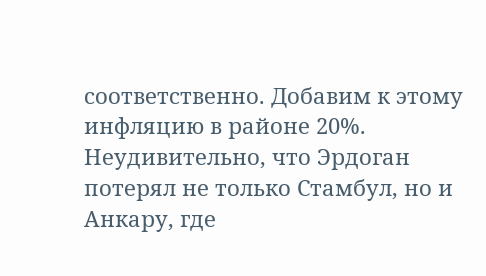соответственно. Добавим к этому инфляцию в районе 20%. Неудивительно, что Эрдоган потерял не только Стамбул, но и Анкару, где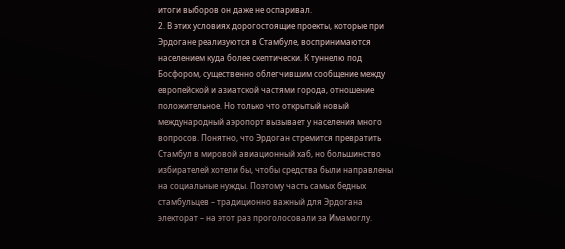итоги выборов он даже не оспаривал.
2. В этих условиях дорогостоящие проекты, которые при Эрдогане реализуются в Стамбуле, воспринимаются населением куда более скептически. К туннелю под Босфором, существенно облегчившим сообщение между европейской и азиатской частями города, отношение положительное. Но только что открытый новый международный аэропорт вызывает у населения много вопросов. Понятно, что Эрдоган стремится превратить Стамбул в мировой авиационный хаб, но большинство избирателей хотели бы, чтобы средства были направлены на социальные нужды. Поэтому часть самых бедных стамбульцев – традиционно важный для Эрдогана электорат – на этот раз проголосовали за Имамоглу.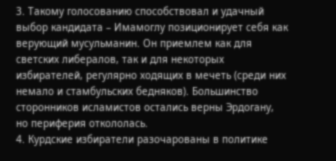3. Такому голосованию способствовал и удачный выбор кандидата – Имамоглу позиционирует себя как верующий мусульманин. Он приемлем как для светских либералов, так и для некоторых избирателей, регулярно ходящих в мечеть (среди них немало и стамбульских бедняков). Большинство сторонников исламистов остались верны Эрдогану, но периферия откололась.
4. Курдские избиратели разочарованы в политике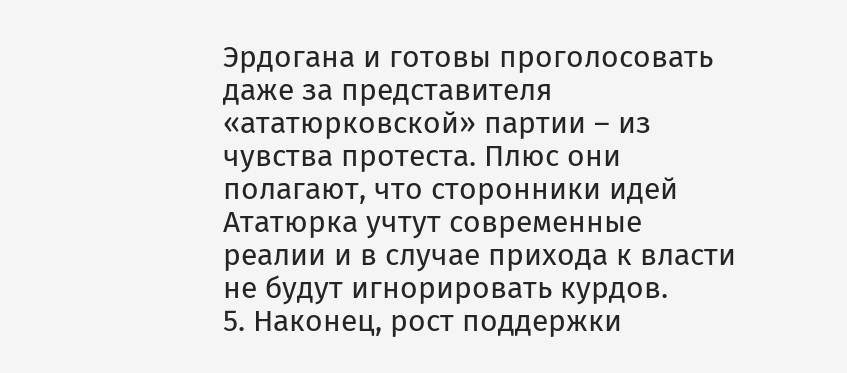Эрдогана и готовы проголосовать даже за представителя «ататюрковской» партии – из чувства протеста. Плюс они полагают, что сторонники идей Ататюрка учтут современные реалии и в случае прихода к власти не будут игнорировать курдов.
5. Наконец, рост поддержки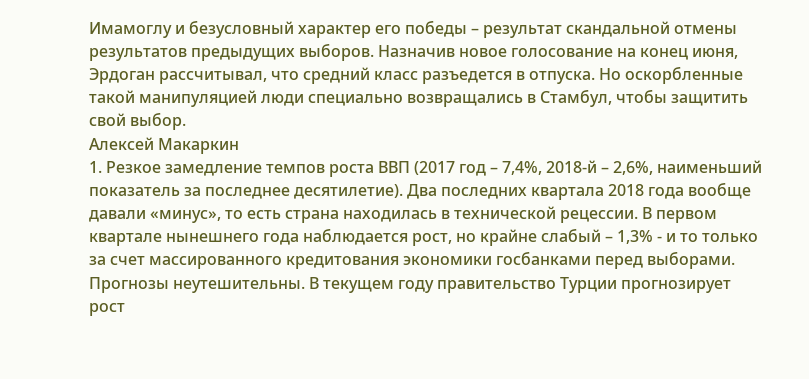Имамоглу и безусловный характер его победы – результат скандальной отмены результатов предыдущих выборов. Назначив новое голосование на конец июня, Эрдоган рассчитывал, что средний класс разъедется в отпуска. Но оскорбленные такой манипуляцией люди специально возвращались в Стамбул, чтобы защитить свой выбор.
Алексей Макаркин
1. Резкое замедление темпов роста ВВП (2017 год – 7,4%, 2018-й – 2,6%, наименьший показатель за последнее десятилетие). Два последних квартала 2018 года вообще давали «минус», то есть страна находилась в технической рецессии. В первом квартале нынешнего года наблюдается рост, но крайне слабый – 1,3% - и то только за счет массированного кредитования экономики госбанками перед выборами. Прогнозы неутешительны. В текущем году правительство Турции прогнозирует рост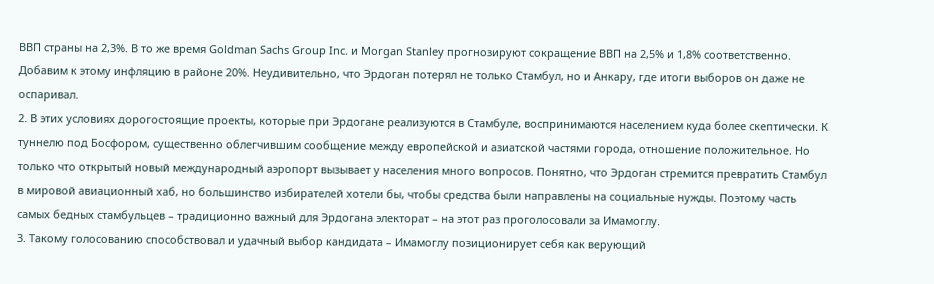ВВП страны на 2,3%. В то же время Goldman Sachs Group Inc. и Morgan Stanley прогнозируют сокращение ВВП на 2,5% и 1,8% соответственно. Добавим к этому инфляцию в районе 20%. Неудивительно, что Эрдоган потерял не только Стамбул, но и Анкару, где итоги выборов он даже не оспаривал.
2. В этих условиях дорогостоящие проекты, которые при Эрдогане реализуются в Стамбуле, воспринимаются населением куда более скептически. К туннелю под Босфором, существенно облегчившим сообщение между европейской и азиатской частями города, отношение положительное. Но только что открытый новый международный аэропорт вызывает у населения много вопросов. Понятно, что Эрдоган стремится превратить Стамбул в мировой авиационный хаб, но большинство избирателей хотели бы, чтобы средства были направлены на социальные нужды. Поэтому часть самых бедных стамбульцев – традиционно важный для Эрдогана электорат – на этот раз проголосовали за Имамоглу.
3. Такому голосованию способствовал и удачный выбор кандидата – Имамоглу позиционирует себя как верующий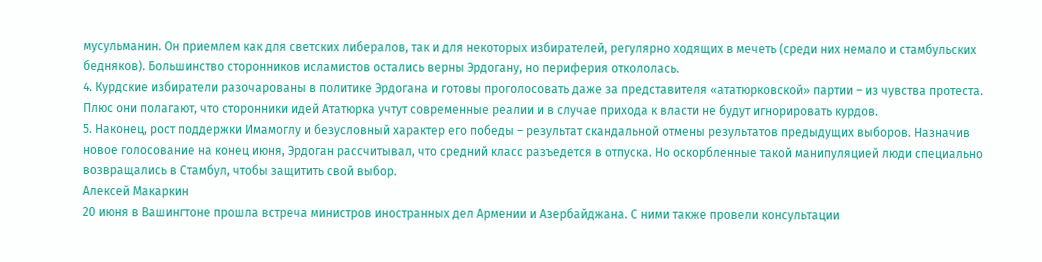мусульманин. Он приемлем как для светских либералов, так и для некоторых избирателей, регулярно ходящих в мечеть (среди них немало и стамбульских бедняков). Большинство сторонников исламистов остались верны Эрдогану, но периферия откололась.
4. Курдские избиратели разочарованы в политике Эрдогана и готовы проголосовать даже за представителя «ататюрковской» партии – из чувства протеста. Плюс они полагают, что сторонники идей Ататюрка учтут современные реалии и в случае прихода к власти не будут игнорировать курдов.
5. Наконец, рост поддержки Имамоглу и безусловный характер его победы – результат скандальной отмены результатов предыдущих выборов. Назначив новое голосование на конец июня, Эрдоган рассчитывал, что средний класс разъедется в отпуска. Но оскорбленные такой манипуляцией люди специально возвращались в Стамбул, чтобы защитить свой выбор.
Алексей Макаркин
20 июня в Вашингтоне прошла встреча министров иностранных дел Армении и Азербайджана. С ними также провели консультации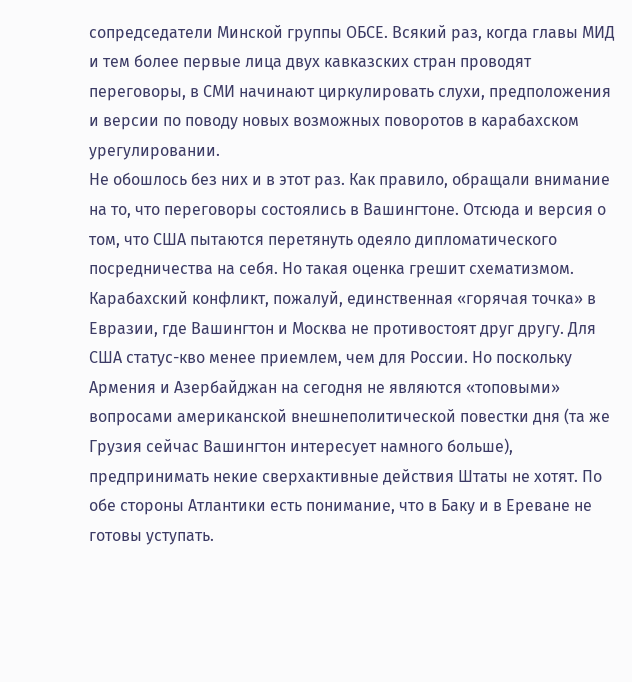сопредседатели Минской группы ОБСЕ. Всякий раз, когда главы МИД и тем более первые лица двух кавказских стран проводят переговоры, в СМИ начинают циркулировать слухи, предположения и версии по поводу новых возможных поворотов в карабахском урегулировании.
Не обошлось без них и в этот раз. Как правило, обращали внимание на то, что переговоры состоялись в Вашингтоне. Отсюда и версия о том, что США пытаются перетянуть одеяло дипломатического посредничества на себя. Но такая оценка грешит схематизмом. Карабахский конфликт, пожалуй, единственная «горячая точка» в Евразии, где Вашингтон и Москва не противостоят друг другу. Для США статус-кво менее приемлем, чем для России. Но поскольку Армения и Азербайджан на сегодня не являются «топовыми» вопросами американской внешнеполитической повестки дня (та же Грузия сейчас Вашингтон интересует намного больше), предпринимать некие сверхактивные действия Штаты не хотят. По обе стороны Атлантики есть понимание, что в Баку и в Ереване не готовы уступать.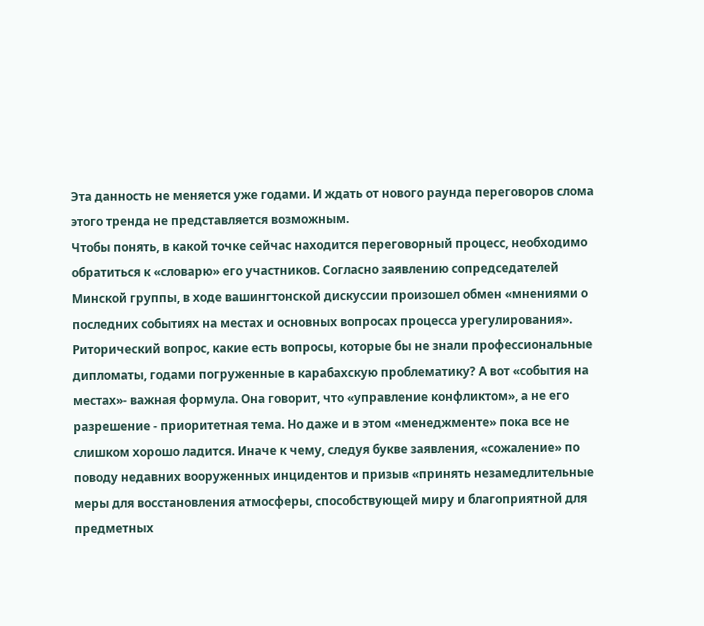Эта данность не меняется уже годами. И ждать от нового раунда переговоров слома этого тренда не представляется возможным.
Чтобы понять, в какой точке сейчас находится переговорный процесс, необходимо обратиться к «словарю» его участников. Согласно заявлению сопредседателей Минской группы, в ходе вашингтонской дискуссии произошел обмен «мнениями о последних событиях на местах и основных вопросах процесса урегулирования». Риторический вопрос, какие есть вопросы, которые бы не знали профессиональные дипломаты, годами погруженные в карабахскую проблематику? А вот «события на местах»- важная формула. Она говорит, что «управление конфликтом», а не его разрешение - приоритетная тема. Но даже и в этом «менеджменте» пока все не слишком хорошо ладится. Иначе к чему, следуя букве заявления, «сожаление» по поводу недавних вооруженных инцидентов и призыв «принять незамедлительные меры для восстановления атмосферы, способствующей миру и благоприятной для предметных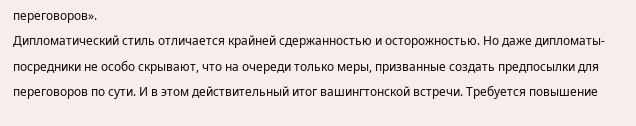переговоров».
Дипломатический стиль отличается крайней сдержанностью и осторожностью. Но даже дипломаты-посредники не особо скрывают, что на очереди только меры, призванные создать предпосылки для переговоров по сути. И в этом действительный итог вашингтонской встречи. Требуется повышение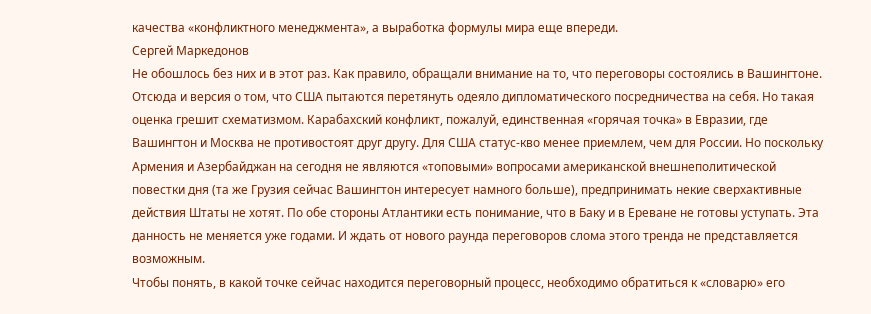качества «конфликтного менеджмента», а выработка формулы мира еще впереди.
Сергей Маркедонов
Не обошлось без них и в этот раз. Как правило, обращали внимание на то, что переговоры состоялись в Вашингтоне. Отсюда и версия о том, что США пытаются перетянуть одеяло дипломатического посредничества на себя. Но такая оценка грешит схематизмом. Карабахский конфликт, пожалуй, единственная «горячая точка» в Евразии, где Вашингтон и Москва не противостоят друг другу. Для США статус-кво менее приемлем, чем для России. Но поскольку Армения и Азербайджан на сегодня не являются «топовыми» вопросами американской внешнеполитической повестки дня (та же Грузия сейчас Вашингтон интересует намного больше), предпринимать некие сверхактивные действия Штаты не хотят. По обе стороны Атлантики есть понимание, что в Баку и в Ереване не готовы уступать. Эта данность не меняется уже годами. И ждать от нового раунда переговоров слома этого тренда не представляется возможным.
Чтобы понять, в какой точке сейчас находится переговорный процесс, необходимо обратиться к «словарю» его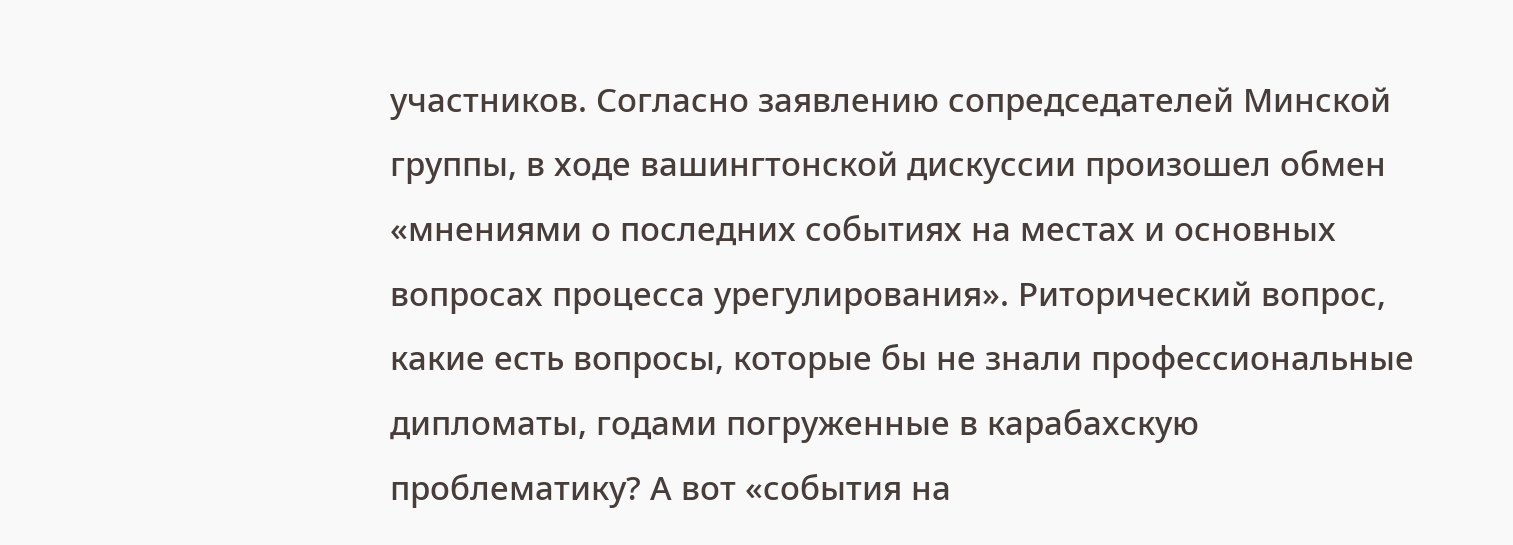участников. Согласно заявлению сопредседателей Минской группы, в ходе вашингтонской дискуссии произошел обмен «мнениями о последних событиях на местах и основных вопросах процесса урегулирования». Риторический вопрос, какие есть вопросы, которые бы не знали профессиональные дипломаты, годами погруженные в карабахскую проблематику? А вот «события на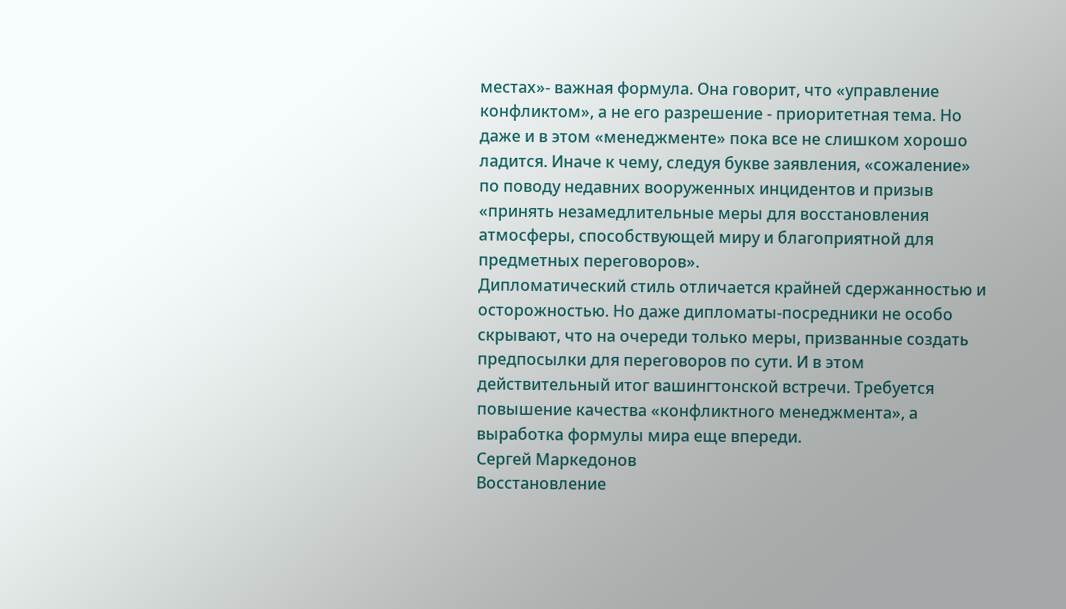местах»- важная формула. Она говорит, что «управление конфликтом», а не его разрешение - приоритетная тема. Но даже и в этом «менеджменте» пока все не слишком хорошо ладится. Иначе к чему, следуя букве заявления, «сожаление» по поводу недавних вооруженных инцидентов и призыв «принять незамедлительные меры для восстановления атмосферы, способствующей миру и благоприятной для предметных переговоров».
Дипломатический стиль отличается крайней сдержанностью и осторожностью. Но даже дипломаты-посредники не особо скрывают, что на очереди только меры, призванные создать предпосылки для переговоров по сути. И в этом действительный итог вашингтонской встречи. Требуется повышение качества «конфликтного менеджмента», а выработка формулы мира еще впереди.
Сергей Маркедонов
Восстановление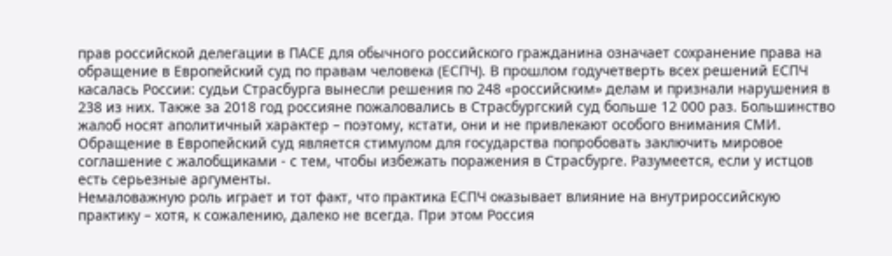прав российской делегации в ПАСЕ для обычного российского гражданина означает сохранение права на обращение в Европейский суд по правам человека (ЕСПЧ). В прошлом годучетверть всех решений ЕСПЧ касалась России: судьи Страсбурга вынесли решения по 248 «российским» делам и признали нарушения в 238 из них. Также за 2018 год россияне пожаловались в Страсбургский суд больше 12 000 раз. Большинство жалоб носят аполитичный характер – поэтому, кстати, они и не привлекают особого внимания СМИ. Обращение в Европейский суд является стимулом для государства попробовать заключить мировое соглашение с жалобщиками - с тем, чтобы избежать поражения в Страсбурге. Разумеется, если у истцов есть серьезные аргументы.
Немаловажную роль играет и тот факт, что практика ЕСПЧ оказывает влияние на внутрироссийскую практику – хотя, к сожалению, далеко не всегда. При этом Россия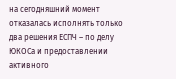на сегодняшний момент отказалась исполнять только два решения ЕСПЧ – по делу ЮКОСа и предоставлении активного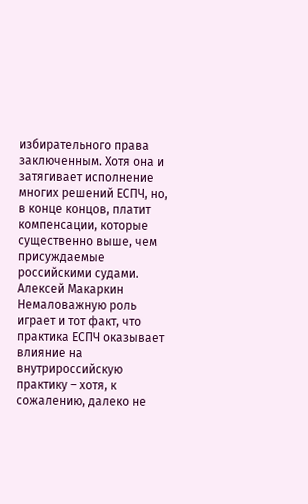избирательного права заключенным. Хотя она и затягивает исполнение многих решений ЕСПЧ, но, в конце концов, платит компенсации, которые существенно выше, чем присуждаемые российскими судами.
Алексей Макаркин
Немаловажную роль играет и тот факт, что практика ЕСПЧ оказывает влияние на внутрироссийскую практику – хотя, к сожалению, далеко не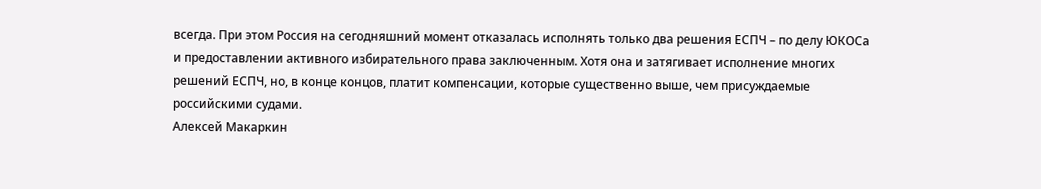всегда. При этом Россия на сегодняшний момент отказалась исполнять только два решения ЕСПЧ – по делу ЮКОСа и предоставлении активного избирательного права заключенным. Хотя она и затягивает исполнение многих решений ЕСПЧ, но, в конце концов, платит компенсации, которые существенно выше, чем присуждаемые российскими судами.
Алексей Макаркин